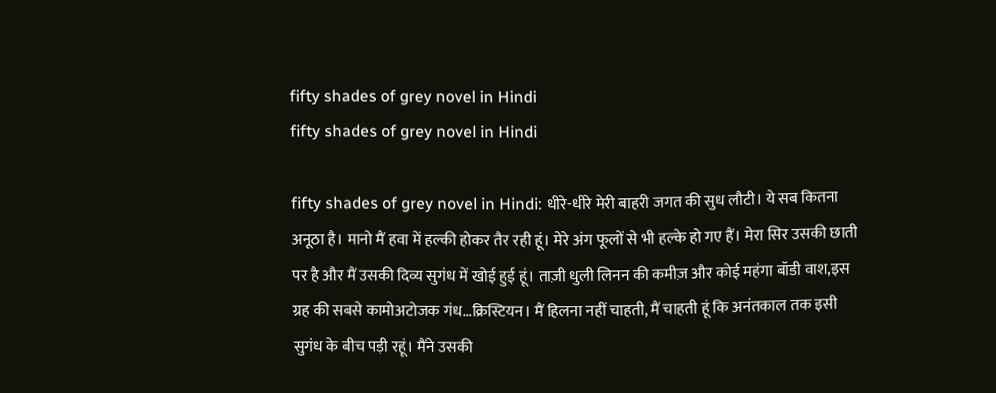fifty shades of grey novel in Hindi
fifty shades of grey novel in Hindi

fifty shades of grey novel in Hindi: धीरे-धीरे मेरी बाहरी जगत की सुध लौटी। ये सब कितना अनूठा है। मानो मैं हवा में हल्की होकर तैर रही हूं। मेरे अंग फूलों से भी हल्के हो गए हैं। मेरा सिर उसकी छाती पर है और मैं उसकी दिव्य सुगंध में खोई हुई हूं। ताज़ी धुली लिनन की कमीज़ और कोई महंगा बॉडी वाश,इस ग्रह की सबसे कामोअटोजक गंध…क्रिस्टियन। मैं हिलना नहीं चाहती, मैं चाहती हूं कि अनंतकाल तक इसी सुगंध के बीच पड़ी रहूं। मैंने उसकी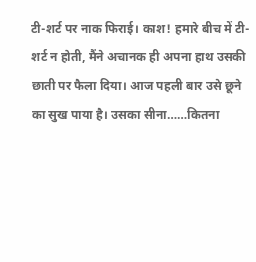टी-शर्ट पर नाक फिराई। काश! हमारे बीच में टी-शर्ट न होती, मैंने अचानक ही अपना हाथ उसकी छाती पर फैला दिया। आज पहली बार उसे छूने का सुख पाया है। उसका सीना……कितना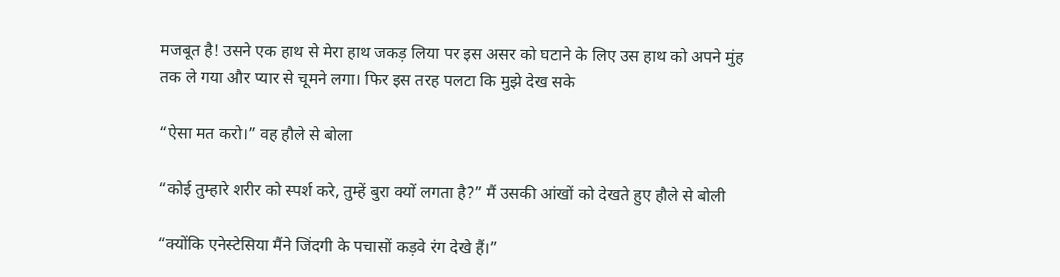मजबूत है! उसने एक हाथ से मेरा हाथ जकड़ लिया पर इस असर को घटाने के लिए उस हाथ को अपने मुंह तक ले गया और प्यार से चूमने लगा। फिर इस तरह पलटा कि मुझे देख सके

“ऐसा मत करो।” वह हौले से बोला

“कोई तुम्हारे शरीर को स्पर्श करे, तुम्हें बुरा क्यों लगता है?” मैं उसकी आंखों को देखते हुए हौले से बोली

“क्योंकि एनेस्टेसिया मैंने जिंदगी के पचासों कड़वे रंग देखे हैं।”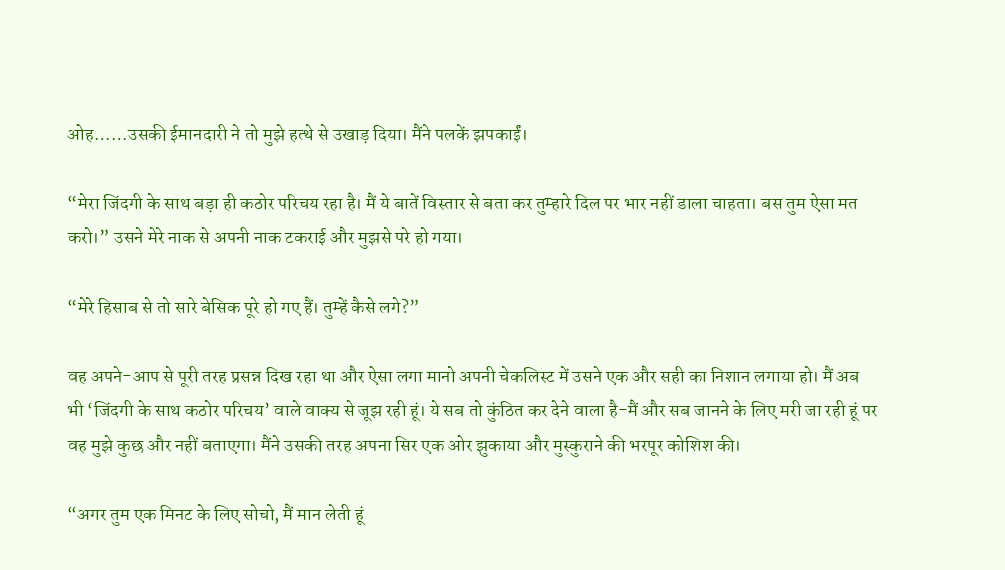ओह……उसकी ईमानदारी ने तो मुझे हत्थे से उखाड़ दिया। मैंने पलकें झपकाईं।

“मेरा जिंदगी के साथ बड़ा ही कठोर परिचय रहा है। मैं ये बातें विस्तार से बता कर तुम्हारे दिल पर भार नहीं डाला चाहता। बस तुम ऐसा मत करो।” उसने मेरे नाक से अपनी नाक टकराई और मुझसे परे हो गया।

“मेरे हिसाब से तो सारे बेसिक पूरे हो गए हैं। तुम्हें कैसे लगे?”

वह अपने-आप से पूरी तरह प्रसन्न दिख रहा था और ऐसा लगा मानो अपनी चेकलिस्ट में उसने एक और सही का निशान लगाया हो। मैं अब भी ‘जिंदगी के साथ कठोर परिचय’ वाले वाक्य से जूझ रही हूं। ये सब तो कुंठित कर देने वाला है-मैं और सब जानने के लिए मरी जा रही हूं पर वह मुझे कुछ और नहीं बताएगा। मैंने उसकी तरह अपना सिर एक ओर झुकाया और मुस्कुराने की भरपूर कोशिश की।

“अगर तुम एक मिनट के लिए सोचो, मैं मान लेती हूं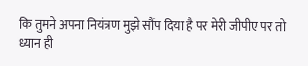कि तुमने अपना नियंत्रण मुझे सौंप दिया है पर मेरी जीपीए पर तो ध्यान ही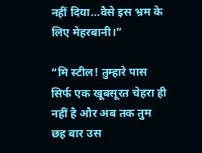नहीं दिया…वैसे इस भ्रम के लिए मेहरबानी।”

“मि स्टील! तुम्हारे पास सिर्फ एक खूबसूरत चेहरा ही नहीं है और अब तक तुम छह बार उस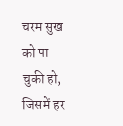चरम सुख को पा चुकी हो, जिसमें हर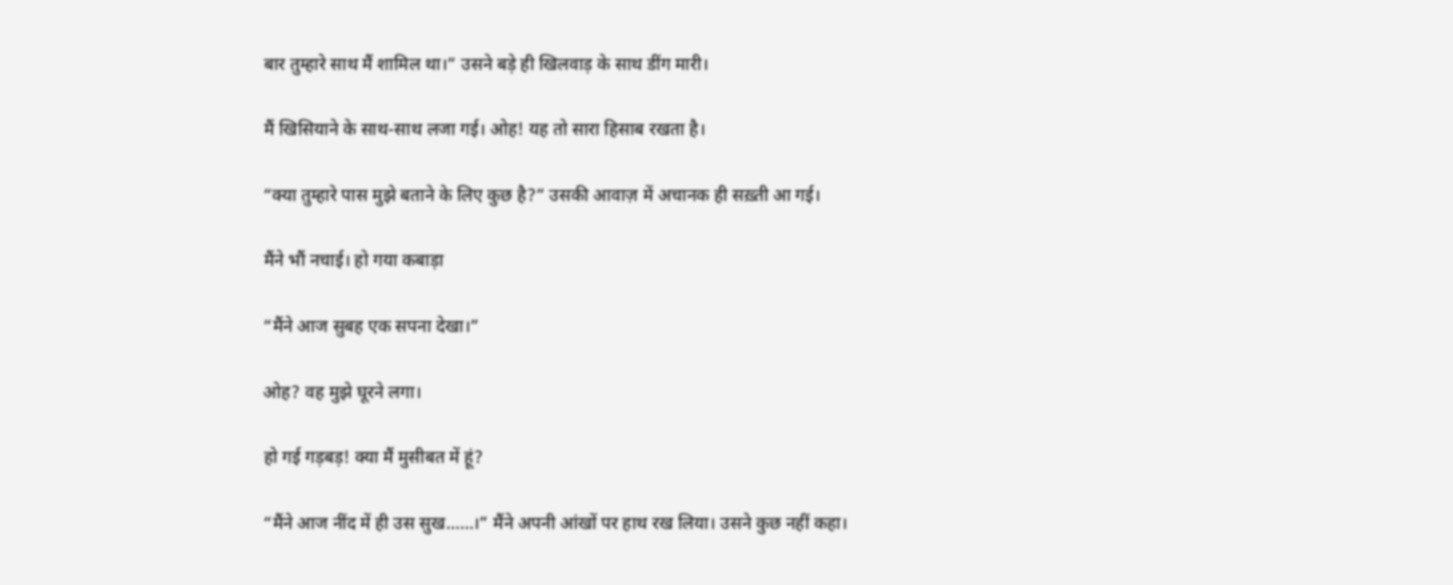बार तुम्हारे साथ मैं शामिल था।” उसने बड़े ही खिलवाड़ के साथ डींग मारी।

मैं खिसियाने के साथ-साथ लजा गई। ओह! यह तो सारा हिसाब रखता है।

“क्या तुम्हारे पास मुझे बताने के लिए कुछ है?” उसकी आवाज़ में अचानक ही सख़्ती आ गई।

मैंने भौं नचाई। हो गया कबाड़ा

“मैंने आज सुबह एक सपना देखा।”

ओह? वह मुझे घूरने लगा।

हो गई गड़बड़! क्या मैं मुसीबत में हूं?

“मैंने आज नींद में ही उस सुख……।” मैंने अपनी आंखों पर हाथ रख लिया। उसने कुछ नहीं कहा।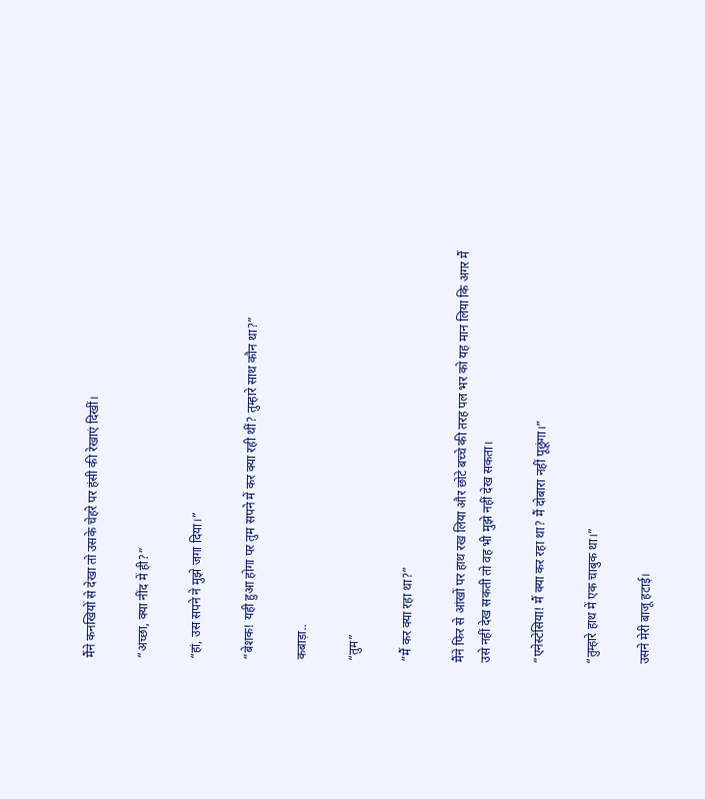मैंने कनखियों से देखा तो उसके चेहरे पर हंसी की रेखाएं दिखीं।

“अच्छा, क्या नींद में ही?”

“हां, उस सपने ने मुझे जगा दिया।”

“बेशक! यही हुआ होगा पर तुम सपने में कर क्या रही थीं? तुम्हारे साथ कौन था?”

कबाड़ा..

“तुम”

“मैं कर क्या रहा था?”

मैंने फिर से आंखों पर हाथ रख लिया और छोटे बच्चे की तरह पल भर को यह मान लिया कि अगर मैं उसे नहीं देख सकती तो वह भी मुझे नहीं देख सकता।

“एनेस्टेसिया! मैं क्या कर रहा था? मैं दोबारा नहीं पूछूंगा।”

“तुम्हारे हाथ में एक चाबुक था।”

उसने मेरी बाजू हटाई।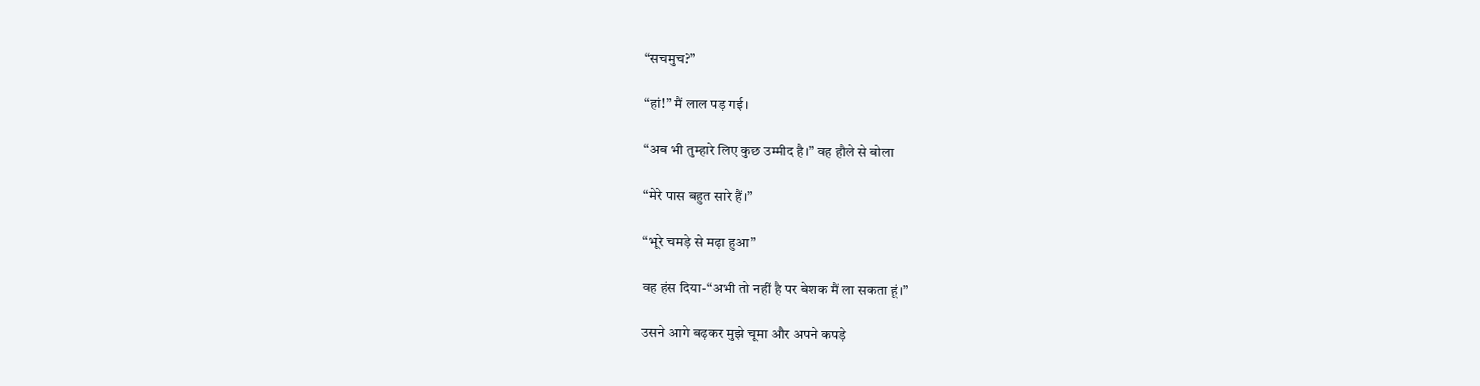“सचमुच?”

“हां!” मैं लाल पड़ गई।

“अब भी तुम्हारे लिए कुछ उम्मीद है।” वह हौले से बोला

“मेरे पास बहुत सारे हैं।”

“भूरे चमड़े से मढ़ा हुआ”

वह हंस दिया-“अभी तो नहीं है पर बेशक मैं ला सकता हूं।”

उसने आगे बढ़कर मुझे चूमा और अपने कपड़े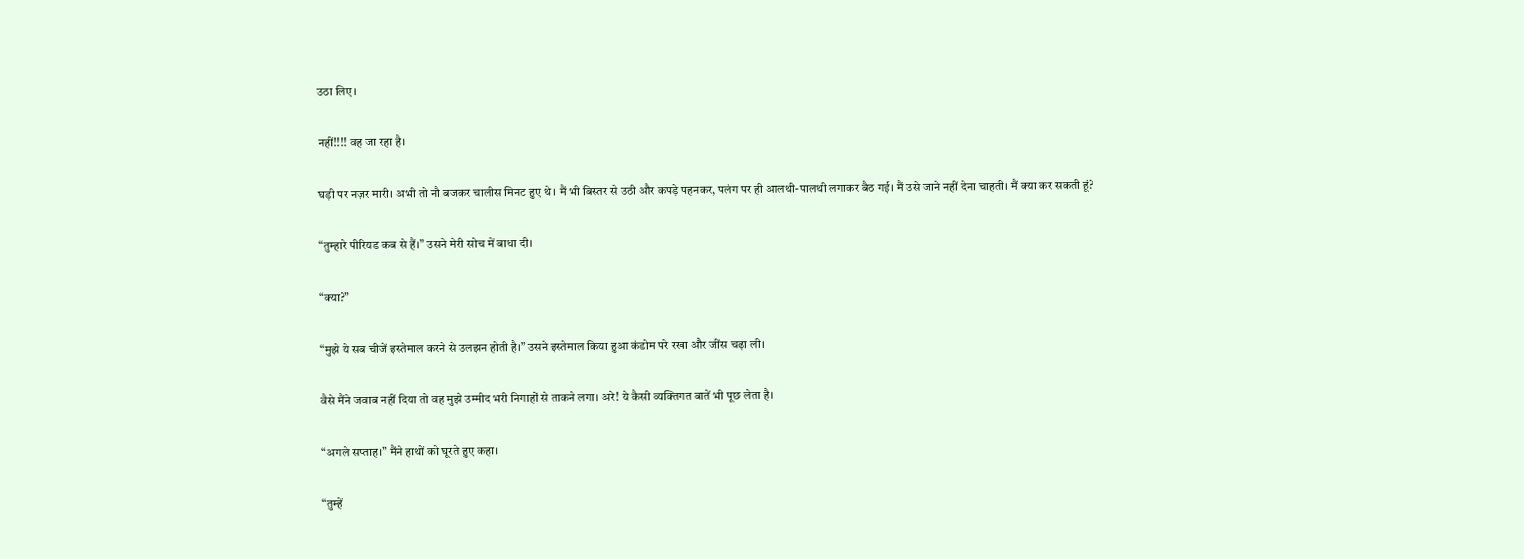उठा लिए।

नहीं!!!! वह जा रहा है।

घड़ी पर नज़र मारी। अभी तो नौ बजकर चालीस मिनट हुए थे। मैं भी बिस्तर से उठी और कपड़े पहनकर, पलंग पर ही आलथी-पालथी लगाकर बैठ गई। मैं उसे जाने नहीं देना चाहती। मैं क्या कर सकती हूं?

“तुम्हारे पीरियड कब से हैं।” उसने मेरी सोच में बाधा दी।

“क्या?”

“मुझे ये सब चीजें इस्तेमाल करने से उलझन होती है।” उसने इस्तेमाल किया हुआ कंडोम परे रखा और जींस चढ़ा ली।

वैसे मैंने जवाब नहीं दिया तो वह मुझे उम्मीद भरी निगाहों से ताकने लगा। अरे! ये कैसी व्यक्तिगत बातें भी पूछ लेता है।

“अगले सप्ताह।” मैंने हाथों को घूरते हुए कहा।

“तुम्हें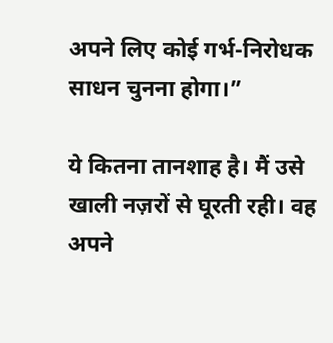अपने लिए कोई गर्भ-निरोधक साधन चुनना होगा।”

ये कितना तानशाह है। मैं उसे खाली नज़रों से घूरती रही। वह अपने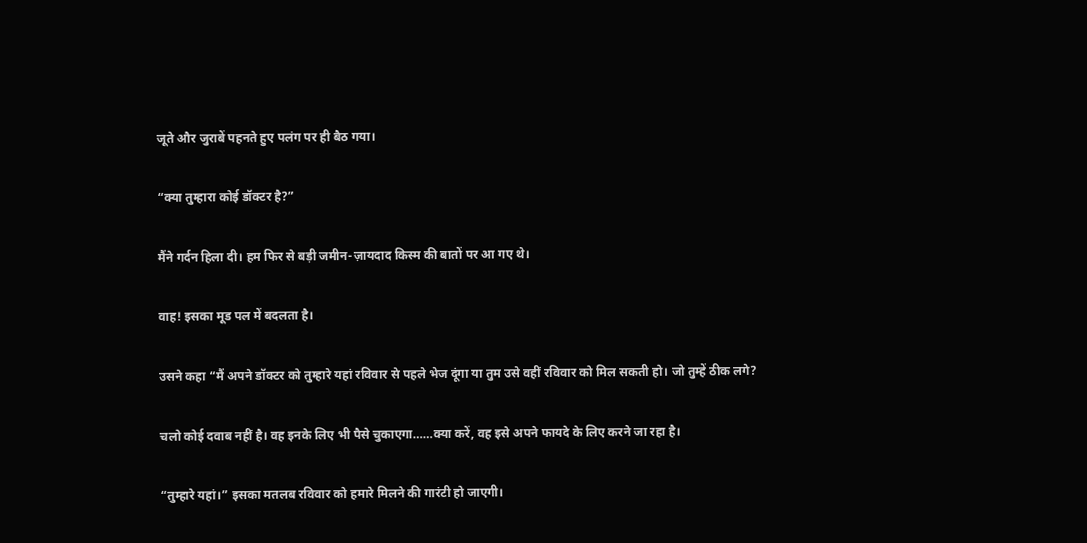जूते और जुराबें पहनते हुए पलंग पर ही बैठ गया।

“क्या तुम्हारा कोई डॉक्टर है?”

मैंने गर्दन हिला दी। हम फिर से बड़ी जमीन-ज़ायदाद किस्म की बातों पर आ गए थे।

वाह! इसका मूड पल में बदलता है।

उसने कहा “मैं अपने डॉक्टर को तुम्हारे यहां रविवार से पहले भेज दूंगा या तुम उसे वहीं रविवार को मिल सकती हो। जो तुम्हें ठीक लगे?

चलो कोई दवाब नहीं है। वह इनके लिए भी पैसे चुकाएगा……क्या करें, वह इसे अपने फायदे के लिए करने जा रहा है।

“तुम्हारे यहां।” इसका मतलब रविवार को हमारे मिलने की गारंटी हो जाएगी।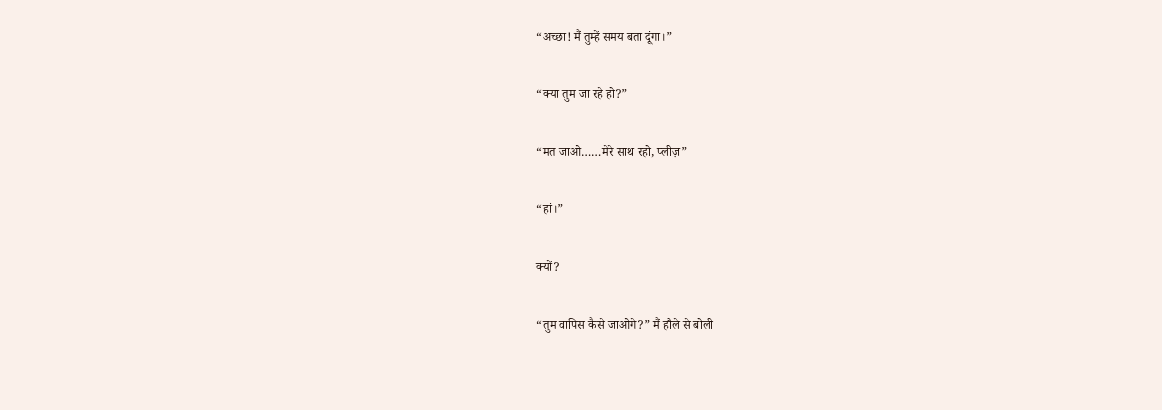“अच्छा! मैं तुम्हें समय बता दूंगा।”

“क्या तुम जा रहे हो?”

“मत जाओ……मेरे साथ रहो, प्लीज़”

“हां।”

क्यों?

“तुम वापिस कैसे जाओगे?” मैं हौले से बोली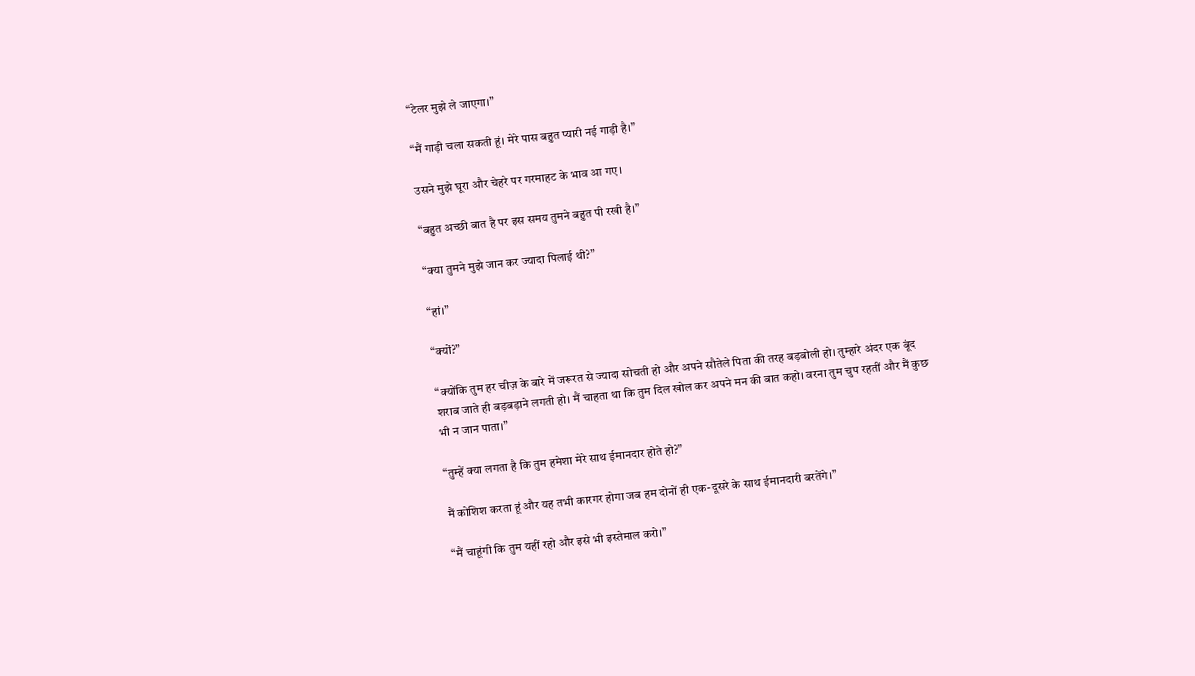“टेलर मुझे ले जाएगा।”

“मैं गाड़ी चला सकती हूं। मेरे पास बहुत प्यारी नई गाड़ी है।”

उसने मुझे घूरा और चेहरे पर गरमाहट के भाव आ गए।

“बहुत अच्छी बात है पर इस समय तुमने बहुत पी रखी है।”

“क्या तुमने मुझे जान कर ज्यादा पिलाई थी?”

“हां।”

“क्यों?”

“क्योंकि तुम हर चीज़ के बारे में जरूरत से ज्यादा सोचती हो और अपने सौतेले पिता की तरह बड़बोली हो। तुम्हारे अंदर एक बूंद शराब जाते ही बड़बड़ाने लगती हो। मैं चाहता था कि तुम दिल खोल कर अपने मन की बात कहो। वरना तुम चुप रहतीं और मैं कुछ भी न जान पाता।”

“तुम्हें क्या लगता है कि तुम हमेशा मेरे साथ ईमानदार होते हो?”

मैं कोशिश करता हूं और यह तभी कारगर होगा जब हम दोनों ही एक-दूसरे के साथ ईमानदारी बरतेंगे।”

“मैं चाहूंगी कि तुम यहीं रहो और इसे भी इस्तेमाल करो।”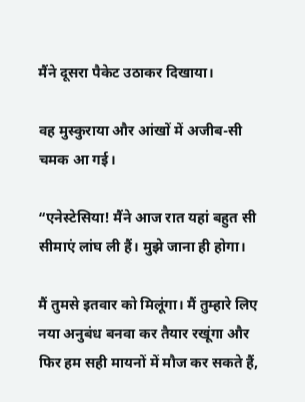मैंने दूसरा पैकेट उठाकर दिखाया।

वह मुस्कुराया और आंखों में अजीब-सी चमक आ गई।

“एनेस्टेसिया! मैंने आज रात यहां बहुत सी सीमाएं लांघ ली हैं। मुझे जाना ही होगा।

मैं तुमसे इतवार को मिलूंगा। मैं तुम्हारे लिए नया अनुबंध बनवा कर तैयार रखूंगा और फिर हम सही मायनों में मौज कर सकते हैं,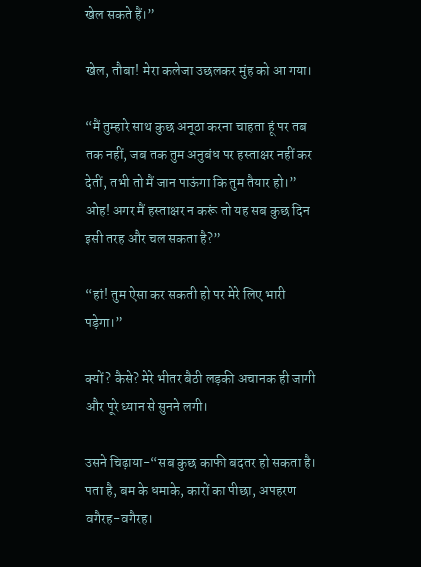खेल सकते हैं।”

खेल, तौबा! मेरा कलेजा उछलकर मुंह को आ गया।

“मैं तुम्हारे साथ कुछ अनूठा करना चाहता हूं पर तब तक नहीं, जब तक तुम अनुबंध पर हस्ताक्षर नहीं कर देतीं, तभी तो मैं जान पाऊंगा कि तुम तैयार हो।” ओह! अगर मैं हस्ताक्षर न करूं तो यह सब कुछ दिन इसी तरह और चल सकता है?”

“हां! तुम ऐसा कर सकती हो पर मेरे लिए भारी पड़ेगा।”

क्यों? कैसे? मेरे भीतर बैठी लड़की अचानक ही जागी और पूरे ध्यान से सुनने लगी।

उसने चिढ़ाया-“सब कुछ काफी बदतर हो सकता है। पता है, बम के धमाके, कारों का पीछा, अपहरण वगैरह-वगैरह।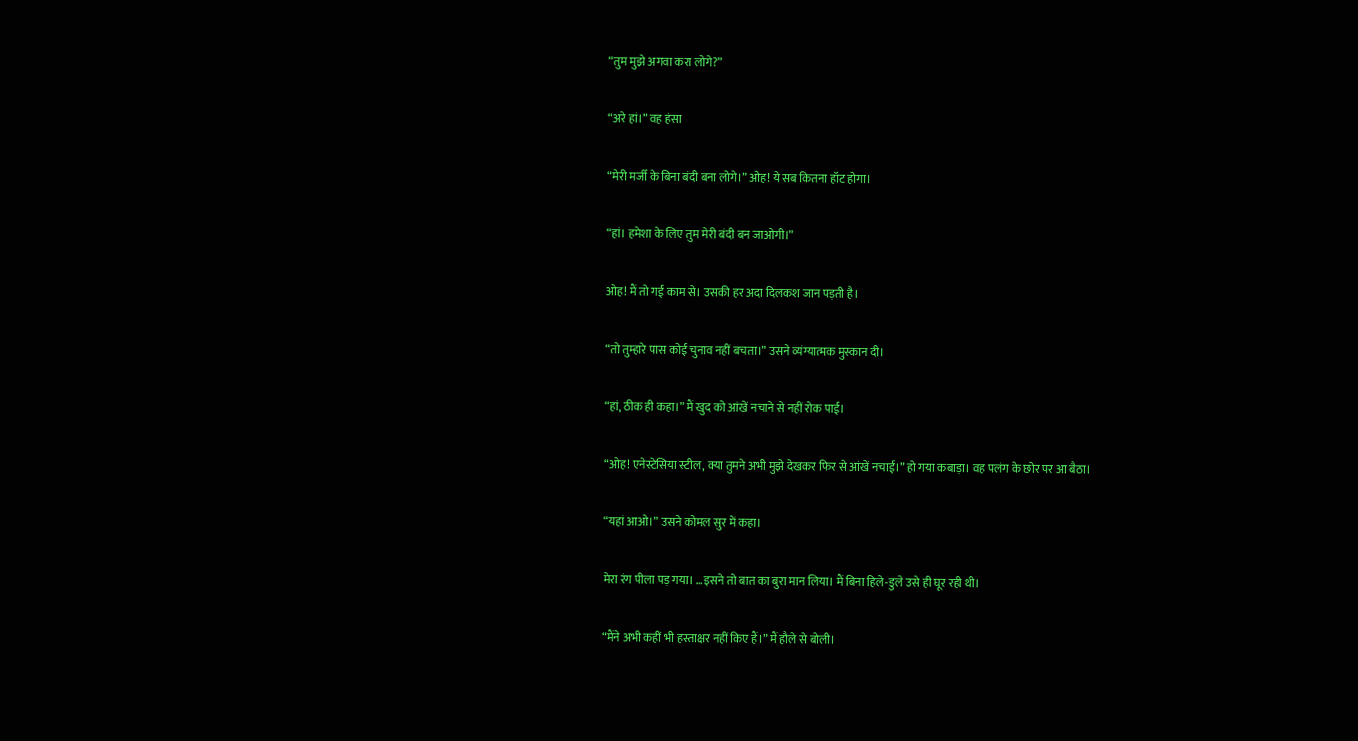“तुम मुझे अगवा करा लोगे?”

“अरे हां।” वह हंसा

“मेरी मर्जी के बिना बंदी बना लोगे।” ओह! ये सब कितना हॉट होगा।

“हां। हमेशा के लिए तुम मेरी बंदी बन जाओगी।”

ओह! मैं तो गई काम से। उसकी हर अदा दिलकश जान पड़ती है।

“तो तुम्हारे पास कोई चुनाव नहीं बचता।” उसने व्यंग्यात्मक मुस्कान दी।

“हां, ठीक ही कहा।” मैं खुद को आंखें नचाने से नहीं रोक पाई।

“ओह! एनेस्टेसिया स्टील, क्या तुमने अभी मुझे देखकर फिर से आंखें नचाईं।” हो गया कबाड़ा। वह पलंग के छोर पर आ बैठा।

“यहां आओ।” उसने कोमल सुर में कहा।

मेरा रंग पीला पड़ गया। …इसने तो बात का बुरा मान लिया। मैं बिना हिले-डुले उसे ही घूर रही थी।

“मैंने अभी कहीं भी हस्ताक्षर नहीं किए हैं।” मैं हौले से बोली।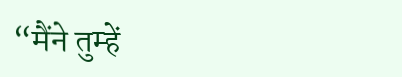“मैंने तुम्हें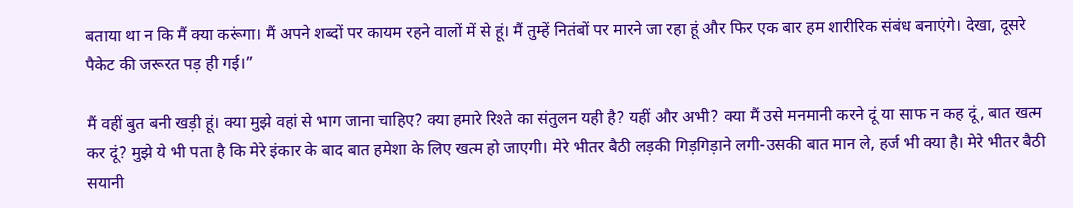बताया था न कि मैं क्या करूंगा। मैं अपने शब्दों पर कायम रहने वालों में से हूं। मैं तुम्हें नितंबों पर मारने जा रहा हूं और फिर एक बार हम शारीरिक संबंध बनाएंगे। देखा, दूसरे पैकेट की जरूरत पड़ ही गई।”

मैं वहीं बुत बनी खड़ी हूं। क्या मुझे वहां से भाग जाना चाहिए? क्या हमारे रिश्ते का संतुलन यही है? यहीं और अभी? क्या मैं उसे मनमानी करने दूं या साफ न कह दूं, बात खत्म कर दूं? मुझे ये भी पता है कि मेरे इंकार के बाद बात हमेशा के लिए खत्म हो जाएगी। मेरे भीतर बैठी लड़की गिड़गिड़ाने लगी-उसकी बात मान ले, हर्ज भी क्या है। मेरे भीतर बैठी सयानी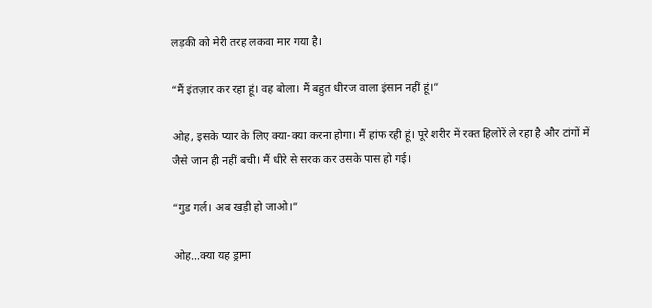लड़की को मेरी तरह लकवा मार गया है।

“मैं इंतज़ार कर रहा हूं। वह बोला। मैं बहुत धीरज वाला इंसान नहीं हूं।”

ओह, इसके प्यार के लिए क्या-क्या करना होगा। मैं हांफ रही हूं। पूरे शरीर में रक्त हिलोरें ले रहा है और टांगों में जैसे जान ही नहीं बची। मैं धीरे से सरक कर उसके पास हो गई।

“गुड गर्ल। अब खड़ी हो जाओ।”

ओह…क्या यह ड्रामा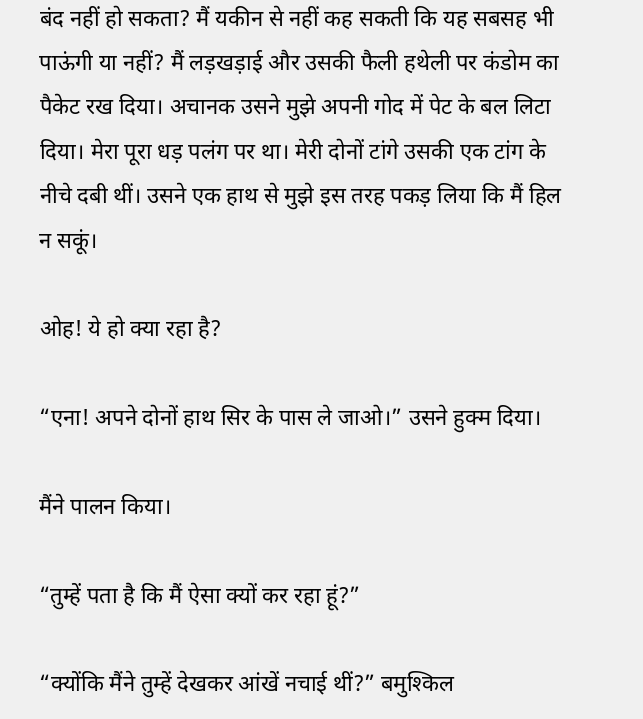बंद नहीं हो सकता? मैं यकीन से नहीं कह सकती कि यह सबसह भी पाऊंगी या नहीं? मैं लड़खड़ाई और उसकी फैली हथेली पर कंडोम का पैकेट रख दिया। अचानक उसने मुझे अपनी गोद में पेट के बल लिटा दिया। मेरा पूरा धड़ पलंग पर था। मेरी दोनों टांगे उसकी एक टांग के नीचे दबी थीं। उसने एक हाथ से मुझे इस तरह पकड़ लिया कि मैं हिल न सकूं।

ओह! ये हो क्या रहा है?

“एना! अपने दोनों हाथ सिर के पास ले जाओ।” उसने हुक्म दिया।

मैंने पालन किया।

“तुम्हें पता है कि मैं ऐसा क्यों कर रहा हूं?”

“क्योंकि मैंने तुम्हें देखकर आंखें नचाई थीं?” बमुश्किल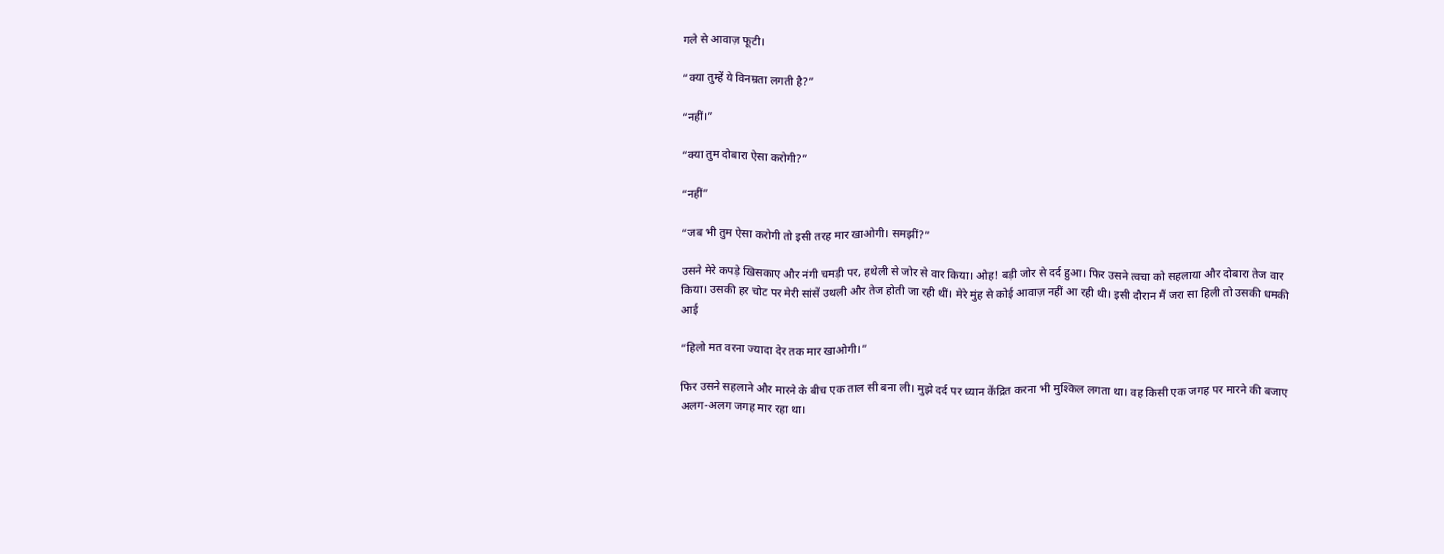गले से आवाज़ फूटी।

“क्या तुम्हें ये विनम्रता लगती है?”

“नहीं।”

“क्या तुम दोबारा ऐसा करोगी?”

“नहीं”

“जब भी तुम ऐसा करोगी तो इसी तरह मार खाओगी। समझीं?”

उसने मेरे कपड़े खिसकाए और नंगी चमड़ी पर, हथेली से जोर से वार किया। ओह! बड़ी जोर से दर्द हुआ। फिर उसने त्वचा को सहलाया और दोबारा तेज वार किया। उसकी हर चोट पर मेरी सांसें उथली और तेज होती जा रही थीं। मेरे मुंह से कोई आवाज़ नहीं आ रही थी। इसी दौरान मैं जरा सा हिली तो उसकी धमकी आई

“हिलो मत वरना ज्यादा देर तक मार खाओगी।”

फिर उसने सहलाने और मारने के बीच एक ताल सी बना ली। मुझे दर्द पर ध्यान केंद्रित करना भी मुश्किल लगता था। वह किसी एक जगह पर मारने की बजाए अलग-अलग जगह मार रहा था।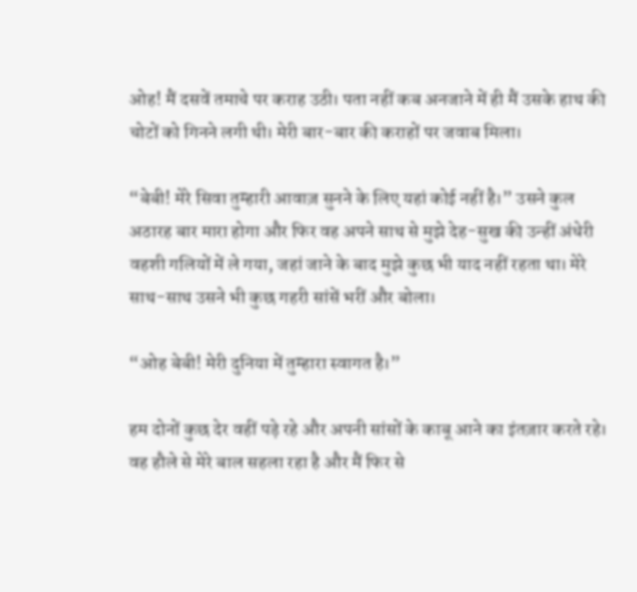ओह! मैं दसवें तमाचे पर कराह उठी। पता नहीं कब अनजाने में ही मैं उसके हाथ की चोटों को गिनने लगी थी। मेरी बार-बार की कराहों पर जवाब मिला।

“बेबी! मेरे सिवा तुम्हारी आवाज़ सुनने के लिए यहां कोई नहीं है।” उसने कुल अठारह बार मारा होगा और फिर वह अपने साथ से मुझे देह-सुख की उन्हीं अंधेरी वहशी गलियों में ले गया, जहां जाने के बाद मुझे कुछ भी याद नहीं रहता था। मेरे साथ-साथ उसने भी कुछ गहरी सांसें भरीं और बोला।

“ओह बेबी! मेरी दुनिया में तुम्हारा स्वागत है।”

हम दोनों कुछ देर वहीं पड़े रहे और अपनी सांसों के काबू आने का इंतज़ार करते रहे। वह हौले से मेरे बाल सहला रहा है और मैं फिर से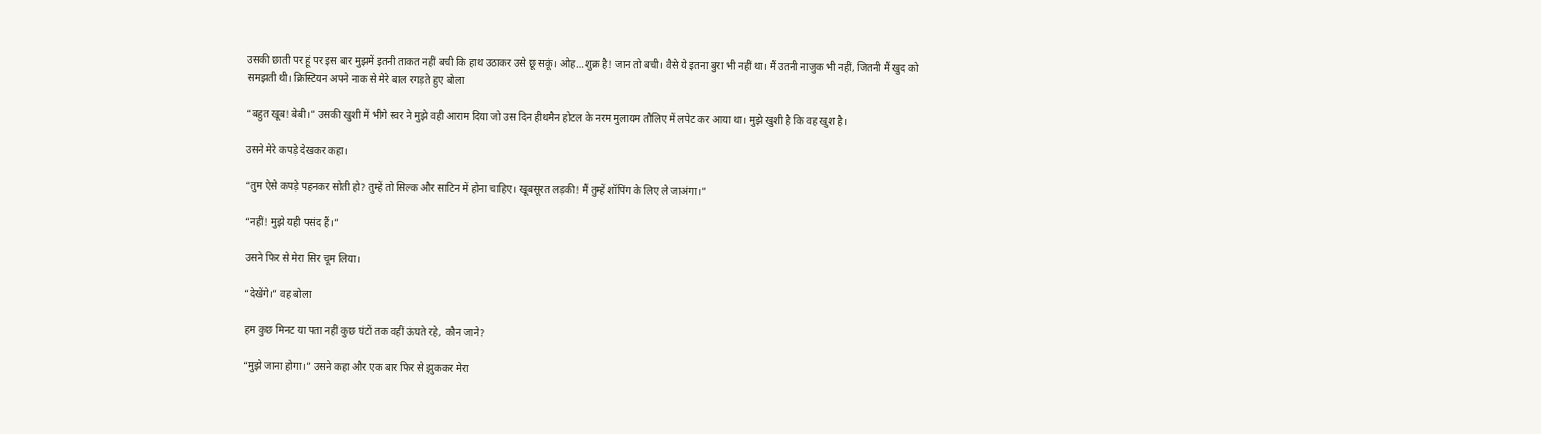उसकी छाती पर हूं पर इस बार मुझमें इतनी ताकत नहीं बची कि हाथ उठाकर उसे छू सकूं। ओह…शुक्र है! जान तो बची। वैसे ये इतना बुरा भी नहीं था। मैं उतनी नाजुक भी नहीं, जितनी मैं खुद को समझती थी। क्रिस्टियन अपने नाक से मेरे बाल रगड़ते हुए बोला

“बहुत खूब! बेबी।” उसकी खुशी में भीगे स्वर ने मुझे वही आराम दिया जो उस दिन हीथमैन होटल के नरम मुलायम तौलिए में लपेट कर आया था। मुझे खुशी है कि वह खुश है।

उसने मेरे कपड़े देखकर कहा।

“तुम ऐसे कपड़े पहनकर सोती हो? तुम्हें तो सिल्क और साटिन में होना चाहिए। खूबसूरत लड़की! मैं तुम्हें शॉपिंग के लिए ले जाअंगा।”

“नहीं! मुझे यही पसंद हैं।”

उसने फिर से मेरा सिर चूम लिया।

“देखेंगे।” वह बोला

हम कुछ मिनट या पता नहीं कुछ घंटों तक वहीं ऊंघते रहे, कौन जाने?

“मुझे जाना होगा।” उसने कहा और एक बार फिर से झुककर मेरा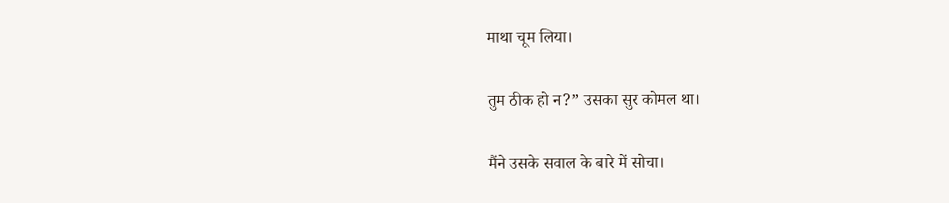माथा चूम लिया।

तुम ठीक हो न?” उसका सुर कोमल था।

मैंने उसके सवाल के बारे में सोचा।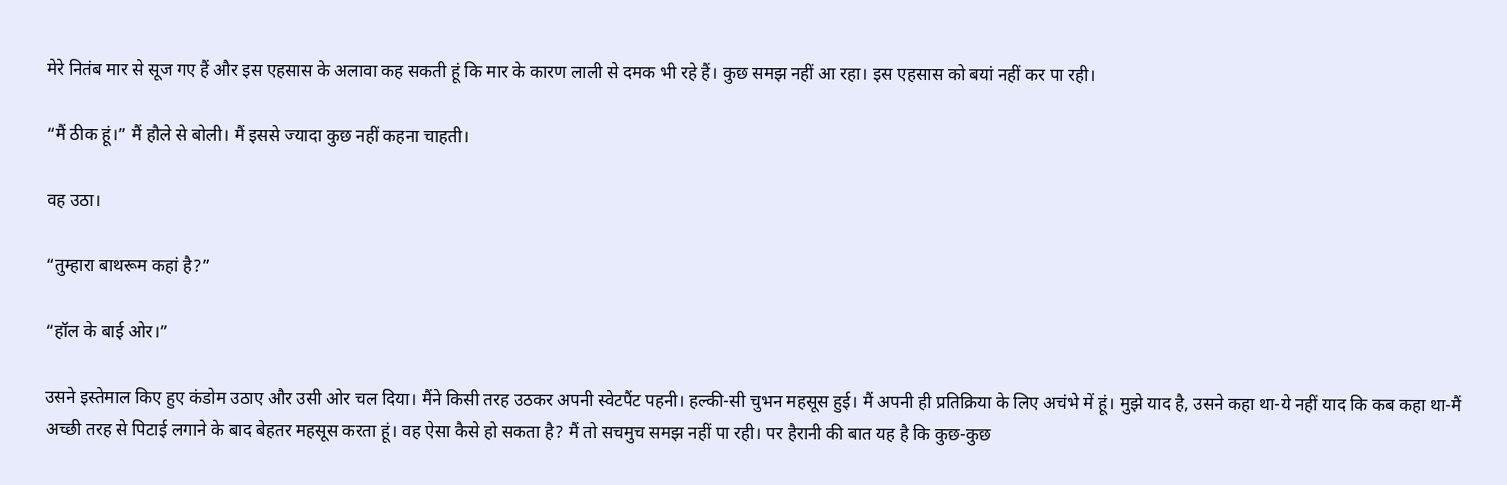मेरे नितंब मार से सूज गए हैं और इस एहसास के अलावा कह सकती हूं कि मार के कारण लाली से दमक भी रहे हैं। कुछ समझ नहीं आ रहा। इस एहसास को बयां नहीं कर पा रही।

“मैं ठीक हूं।” मैं हौले से बोली। मैं इससे ज्यादा कुछ नहीं कहना चाहती।

वह उठा।

“तुम्हारा बाथरूम कहां है?”

“हॉल के बाई ओर।”

उसने इस्तेमाल किए हुए कंडोम उठाए और उसी ओर चल दिया। मैंने किसी तरह उठकर अपनी स्वेटपैंट पहनी। हल्की-सी चुभन महसूस हुई। मैं अपनी ही प्रतिक्रिया के लिए अचंभे में हूं। मुझे याद है, उसने कहा था-ये नहीं याद कि कब कहा था-मैं अच्छी तरह से पिटाई लगाने के बाद बेहतर महसूस करता हूं। वह ऐसा कैसे हो सकता है? मैं तो सचमुच समझ नहीं पा रही। पर हैरानी की बात यह है कि कुछ-कुछ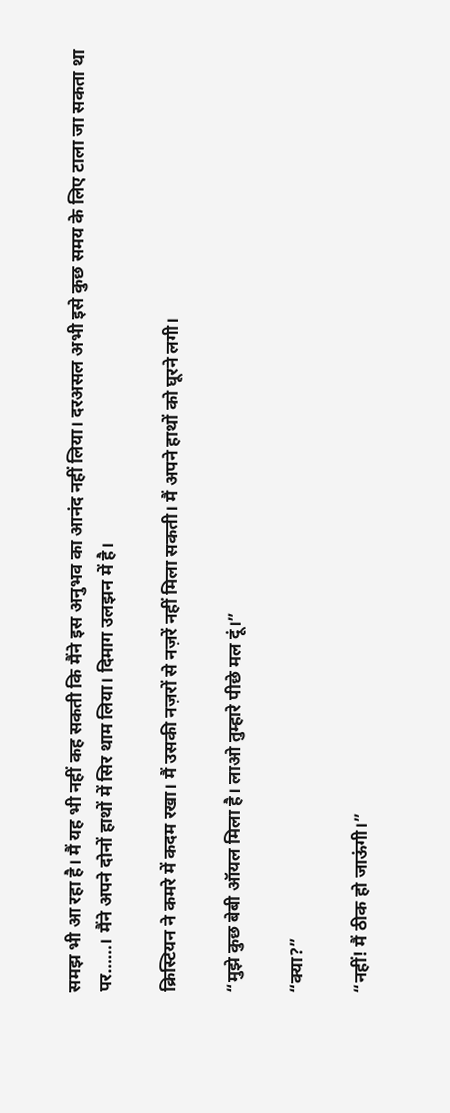समझ भी आ रहा है। मैं यह भी नहीं कह सकती कि मैंने इस अनुभव का आनंद नहीं लिया। दरअसल अभी इसे कुछ समय के लिए टाला जा सकता था पर……। मैंने अपने दोनों हाथों में सिर थाम लिया। दिमाग उलझन में है।

क्रिस्टियन ने कमरे में कदम रखा। मैं उसकी नज़रों से नज़रें नहीं मिला सकती। मैं अपने हाथों को घूरने लगी।

“मुझे कुछ बेबी ऑयल मिला है। लाओ तुम्हारे पीछे मल दूं।”

“क्या?”

“नहीं! मैं ठीक हो जाऊंगी।”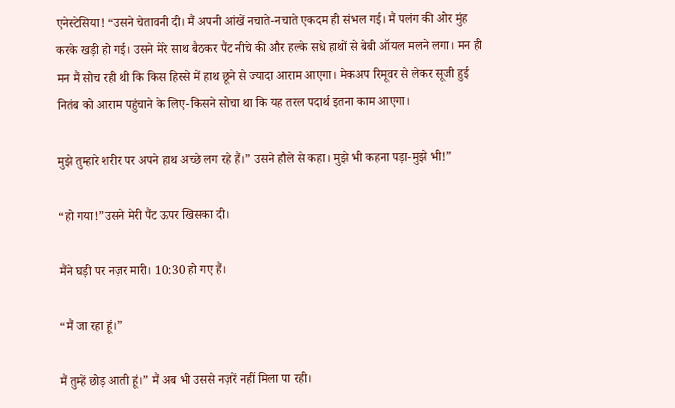एनेस्टेसिया! “उसने चेतावनी दी। मैं अपनी आंखें नचाते-नचाते एकदम ही संभल गई। मैं पलंग की ओर मुंह करके खड़ी हो गई। उसने मेरे साथ बैठकर पैंट नीचे की और हल्के सधे हाथों से बेबी ऑयल मलने लगा। मन ही मन मैं सोच रही थी कि किस हिस्से में हाथ छूने से ज्यादा आराम आएगा। मेकअप रिमूवर से लेकर सूजी हुई नितंब को आराम पहुंचाने के लिए-किसने सोचा था कि यह तरल पदार्थ इतना काम आएगा।

मुझे तुम्हारे शरीर पर अपने हाथ अच्छे लग रहे हैं।” उसने हौले से कहा। मुझे भी कहना पड़ा-मुझे भी!”

“हो गया!”उसने मेरी पैंट ऊपर खिसका दी।

मैंने घड़ी पर नज़र मारी। 10:30 हो गए हैं।

“मैं जा रहा हूं।”

मैं तुम्हें छोड़ आती हूं।” मैं अब भी उससे नज़रें नहीं मिला पा रही।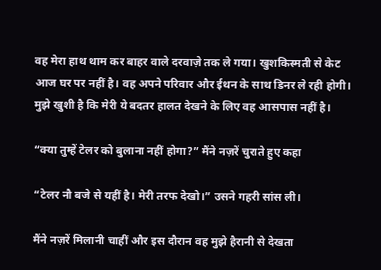वह मेरा हाथ थाम कर बाहर वाले दरवाज़े तक ले गया। खुशकिस्मती से केट आज घर पर नहीं है। वह अपने परिवार और ईथन के साथ डिनर ले रही होगी। मुझे खुशी है कि मेरी ये बदतर हालत देखने के लिए वह आसपास नहीं है।

“क्या तुम्हें टेलर को बुलाना नहीं होगा?” मैंने नज़रें चुराते हुए कहा

“टेलर नौ बजे से यहीं है। मेरी तरफ देखो।” उसने गहरी सांस ली।

मैंने नज़रें मिलानी चाहीं और इस दौरान वह मुझे हैरानी से देखता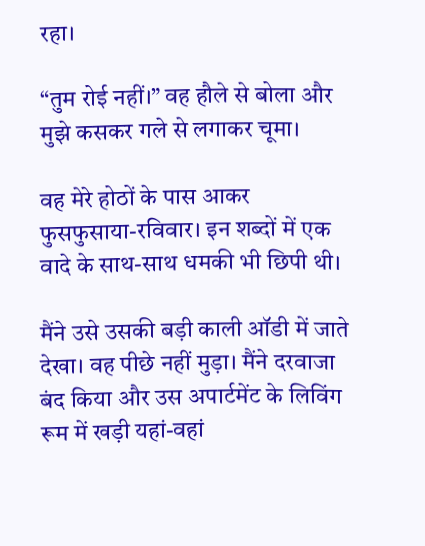रहा।

“तुम रोई नहीं।” वह हौले से बोला और मुझे कसकर गले से लगाकर चूमा।

वह मेरे होठों के पास आकर फुसफुसाया-रविवार। इन शब्दों में एक वादे के साथ-साथ धमकी भी छिपी थी।

मैंने उसे उसकी बड़ी काली ऑडी में जाते देखा। वह पीछे नहीं मुड़ा। मैंने दरवाजा बंद किया और उस अपार्टमेंट के लिविंग रूम में खड़ी यहां-वहां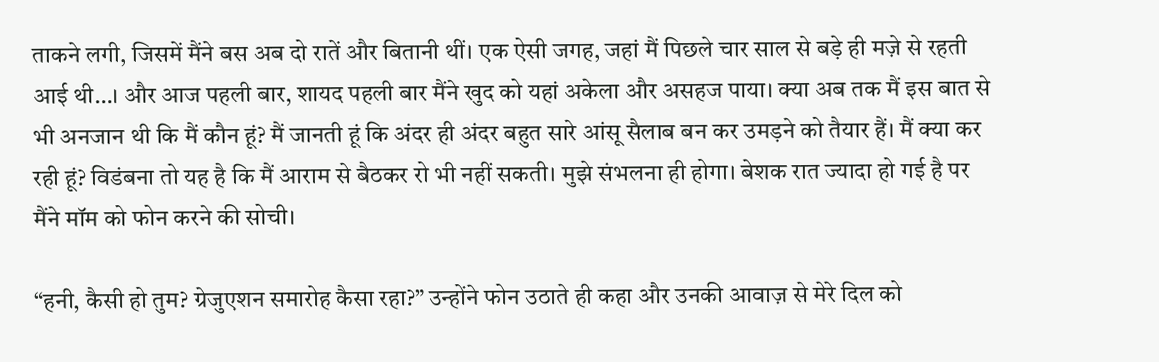ताकने लगी, जिसमें मैंने बस अब दो रातें और बितानी थीं। एक ऐसी जगह, जहां मैं पिछले चार साल से बड़े ही मज़े से रहती आई थी…। और आज पहली बार, शायद पहली बार मैंने खुद को यहां अकेला और असहज पाया। क्या अब तक मैं इस बात से भी अनजान थी कि मैं कौन हूं? मैं जानती हूं कि अंदर ही अंदर बहुत सारे आंसू सैलाब बन कर उमड़ने को तैयार हैं। मैं क्या कर रही हूं? विडंबना तो यह है कि मैं आराम से बैठकर रो भी नहीं सकती। मुझे संभलना ही होगा। बेशक रात ज्यादा हो गई है पर मैंने मॉम को फोन करने की सोची।

“हनी, कैसी हो तुम? ग्रेजुएशन समारोह कैसा रहा?” उन्होंने फोन उठाते ही कहा और उनकी आवाज़ से मेरे दिल को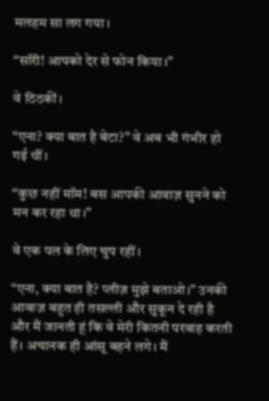मलहम सा लग गया।

“सॉरी! आपको देर से फोन किया।”

वे ठिठकीं।

“एना? क्या बात है बेटा?” वे अब भी गंभीर हो गई थीं।

“कुछ नहीं मॉम! बस आपकी आवाज़ सुनने को मन कर रहा था।”

वे एक पल के लिए चुप रहीं।

“एना, क्या बात है? प्लीज़ मुझे बताओ।” उनकी आवाज़ बहुत ही तसल्ली और सुकून दे रही है और मैं जानती हूं कि वे मेरी कितनी परवाह करती हैं। अचानक ही आंसू बहने लगे। मैं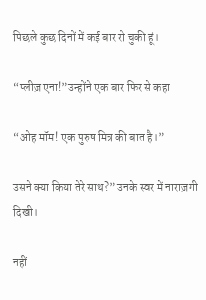पिछले कुछ दिनों में कई बार रो चुकी हूं।

“प्लीज़ एना!”उन्होंने एक बार फिर से कहा

“ओह मॉम! एक पुरुष मित्र की बात है।”

उसने क्या किया तेरे साथ?” उनके स्वर में नाराज़गी दिखी।

नहीं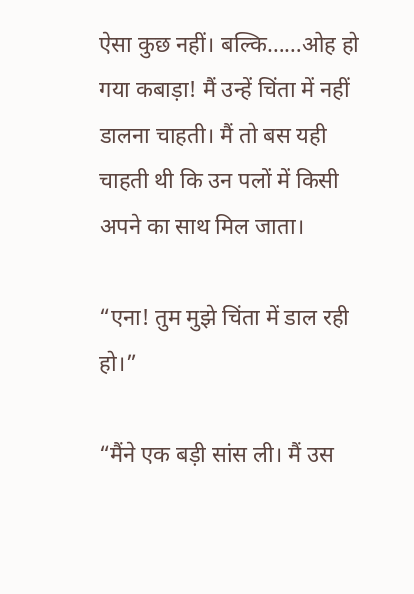ऐसा कुछ नहीं। बल्कि……ओह हो गया कबाड़ा! मैं उन्हें चिंता में नहीं डालना चाहती। मैं तो बस यही चाहती थी कि उन पलों में किसी अपने का साथ मिल जाता।

“एना! तुम मुझे चिंता में डाल रही हो।”

“मैंने एक बड़ी सांस ली। मैं उस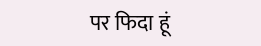पर फिदा हूं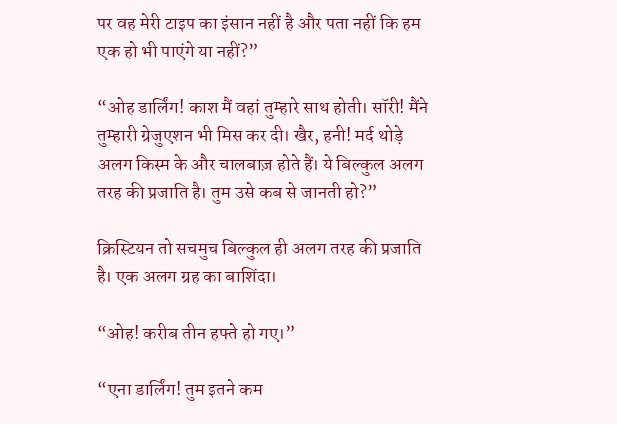पर वह मेरी टाइप का इंसान नहीं है और पता नहीं कि हम एक हो भी पाएंगे या नहीं?”

“ओह डार्लिंग! काश मैं वहां तुम्हारे साथ होती। सॉरी! मैंने तुम्हारी ग्रेजुएशन भी मिस कर दी। खैर, हनी! मर्द थोड़े अलग किस्म के और चालबाज़ होते हैं। ये बिल्कुल अलग तरह की प्रजाति है। तुम उसे कब से जानती हो?”

क्रिस्टियन तो सचमुच बिल्कुल ही अलग तरह की प्रजाति है। एक अलग ग्रह का बाशिंदा।

“ओह! करीब तीन हफ्ते हो गए।”

“एना डार्लिंग! तुम इतने कम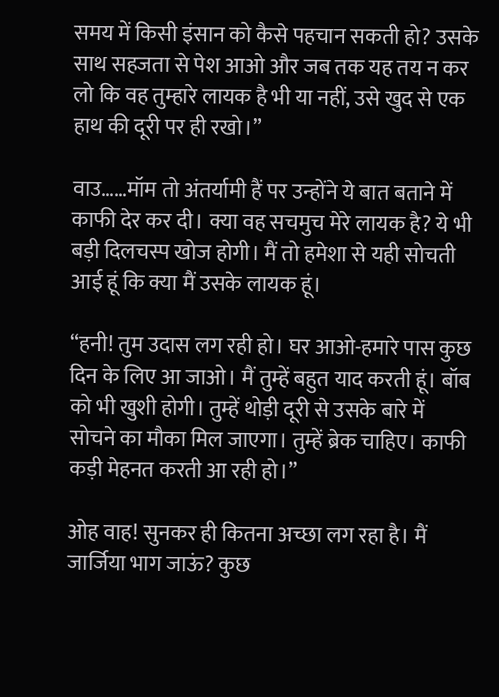समय में किसी इंसान को कैसे पहचान सकती हो? उसके साथ सहजता से पेश आओ और जब तक यह तय न कर लो कि वह तुम्हारे लायक है भी या नहीं, उसे खुद से एक हाथ की दूरी पर ही रखो।”

वाउ……मॉम तो अंतर्यामी हैं पर उन्होंने ये बात बताने में काफी देर कर दी। क्या वह सचमुच मेरे लायक है? ये भी बड़ी दिलचस्प खोज होगी। मैं तो हमेशा से यही सोचती आई हूं कि क्या मैं उसके लायक हूं।

“हनी! तुम उदास लग रही हो। घर आओ-हमारे पास कुछ दिन के लिए आ जाओ। मैं तुम्हें बहुत याद करती हूं। बॉब को भी खुशी होगी। तुम्हें थोड़ी दूरी से उसके बारे में सोचने का मौका मिल जाएगा। तुम्हें ब्रेक चाहिए। काफी कड़ी मेहनत करती आ रही हो।”

ओह वाह! सुनकर ही कितना अच्छा लग रहा है। मैं जार्जिया भाग जाऊं? कुछ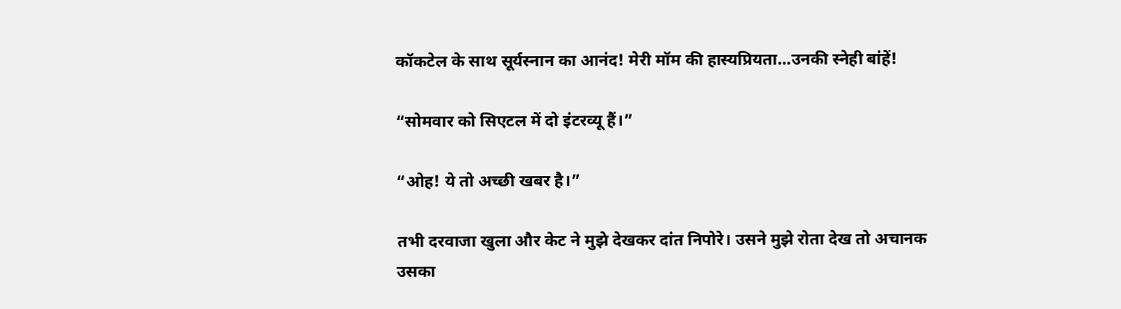कॉकटेल के साथ सूर्यस्नान का आनंद! मेरी मॉम की हास्यप्रियता…उनकी स्नेही बांहें!

“सोमवार को सिएटल में दो इंटरव्यू हैं।”

“ओह! ये तो अच्छी खबर है।”

तभी दरवाजा खुला और केट ने मुझे देखकर दांत निपोरे। उसने मुझे रोता देख तो अचानक उसका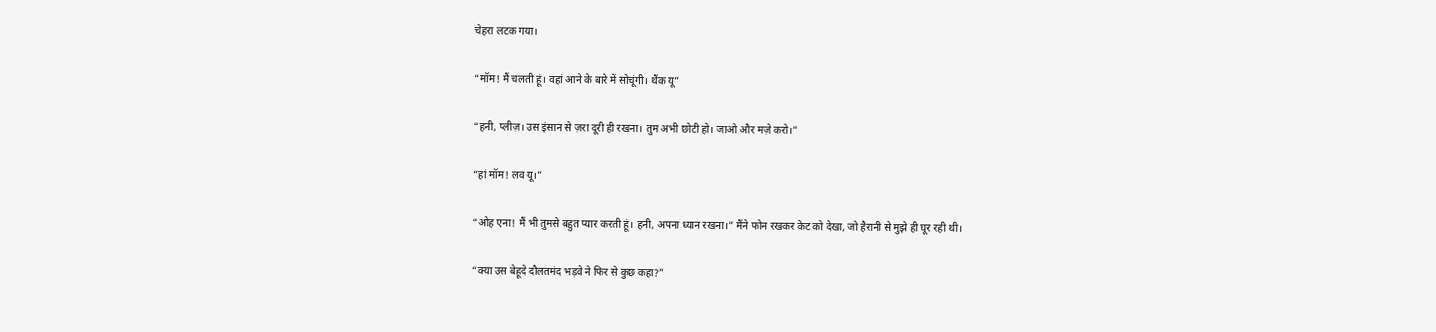चेहरा लटक गया।

“मॉम! मैं चलती हूं। वहां आने के बारे में सोचूंगी। थैंक यू”

“हनी, प्लीज़। उस इंसान से ज़रा दूरी ही रखना। तुम अभी छोटी हो। जाओ और मज़े करो।”

“हां मॉम! लव यू।”

“ओह एना! मैं भी तुमसे बहुत प्यार करती हूं। हनी, अपना ध्यान रखना।” मैंने फोन रखकर केट को देखा, जो हैरानी से मुझे ही घूर रही थी।

“क्या उस बेहूदे दौलतमंद भड़वे ने फिर से कुछ कहा?”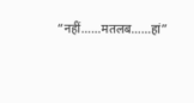“नहीं……मतलब……हां”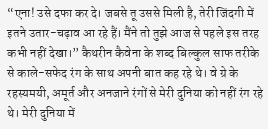“एना! उसे दफा कर दे। जबसे तू उससे मिली है, तेरी जिंदगी में इतने उतार-चढ़ाव आ रहे हैं। मैंने तो तुझे आज से पहले इस तरह कभी नहीं देखा।” कैथरीन कैवेना के शब्द बिल्कुल साफ तरीके से काले-सफेद रंग के साथ अपनी बात कह रहे थे। वे ग्रे के रहस्यमयी, अमूर्त और अनजाने रंगों से मेरी दुनिया को नहीं रंग रहे थे। मेरी दुनिया में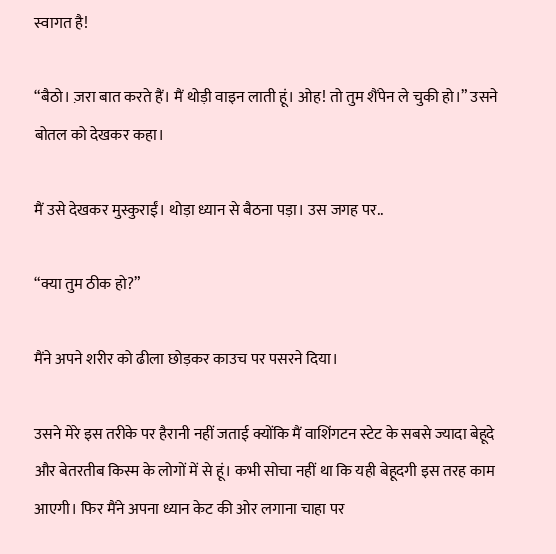स्वागत है!

“बैठो। ज़रा बात करते हैं। मैं थोड़ी वाइन लाती हूं। ओह! तो तुम शैंपेन ले चुकी हो।” उसने बोतल को देखकर कहा।

मैं उसे देखकर मुस्कुराईं। थोड़ा ध्यान से बैठना पड़ा। उस जगह पर..

“क्या तुम ठीक हो?”

मैंने अपने शरीर को ढीला छोड़कर काउच पर पसरने दिया।

उसने मेरे इस तरीके पर हैरानी नहीं जताई क्योंकि मैं वाशिंगटन स्टेट के सबसे ज्यादा बेहूदे और बेतरतीब किस्म के लोगों में से हूं। कभी सोचा नहीं था कि यही बेहूदगी इस तरह काम आएगी। फिर मैंने अपना ध्यान केट की ओर लगाना चाहा पर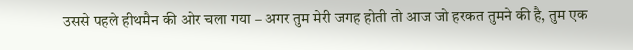उससे पहले हीथमैन की ओर चला गया – अगर तुम मेरी जगह होती तो आज जो हरकत तुमने की है, तुम एक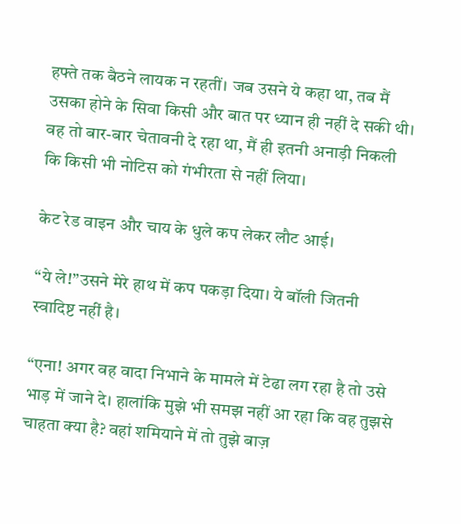हफ्ते तक बैठने लायक न रहतीं। जब उसने ये कहा था, तब मैं उसका होने के सिवा किसी और बात पर ध्यान ही नहीं दे सकी थी। वह तो बार-बार चेतावनी दे रहा था, मैं ही इतनी अनाड़ी निकली कि किसी भी नोटिस को गंभीरता से नहीं लिया।

केट रेड वाइन और चाय के धुले कप लेकर लौट आई।

“ये ले!”उसने मेरे हाथ में कप पकड़ा दिया। ये बॉली जितनी स्वादिष्ट नहीं है।

“एना! अगर वह वादा निभाने के मामले में टेढा लग रहा है तो उसे भाड़ में जाने दे। हालांकि मुझे भी समझ नहीं आ रहा कि वह तुझसे चाहता क्या है? वहां शमियाने में तो तुझे बाज़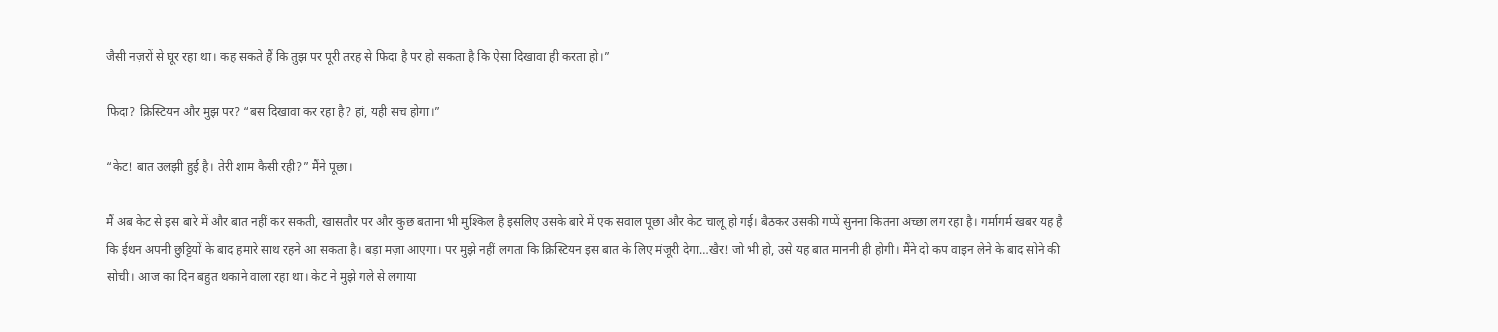जैसी नज़रों से घूर रहा था। कह सकते हैं कि तुझ पर पूरी तरह से फिदा है पर हो सकता है कि ऐसा दिखावा ही करता हो।”

फिदा? क्रिस्टियन और मुझ पर? “बस दिखावा कर रहा है? हां, यही सच होगा।”

“केट! बात उलझी हुई है। तेरी शाम कैसी रही?” मैंने पूछा।

मैं अब केट से इस बारे में और बात नहीं कर सकती, खासतौर पर और कुछ बताना भी मुश्किल है इसलिए उसके बारे में एक सवाल पूछा और केट चालू हो गई। बैठकर उसकी गप्पें सुनना कितना अच्छा लग रहा है। गर्मागर्म खबर यह है कि ईथन अपनी छुट्टियों के बाद हमारे साथ रहने आ सकता है। बड़ा मज़ा आएगा। पर मुझे नहीं लगता कि क्रिस्टियन इस बात के लिए मंजूरी देगा…खैर! जो भी हो, उसे यह बात माननी ही होगी। मैंने दो कप वाइन लेने के बाद सोने की सोची। आज का दिन बहुत थकाने वाला रहा था। केट ने मुझे गले से लगाया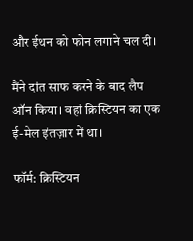और ईथन को फोन लगाने चल दी।

मैंने दांत साफ करने के बाद लैप ऑन किया। वहां क्रिस्टियन का एक ई-मेल इंतज़ार में था।

फॉर्म: क्रिस्टियन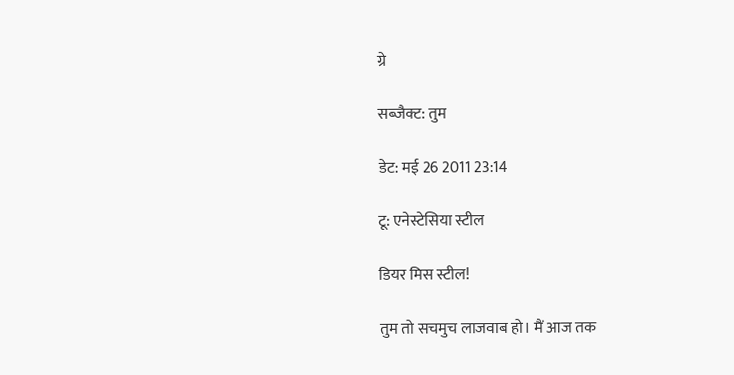ग्रे

सब्जैक्ट: तुम

डेट: मई 26 2011 23:14

टू: एनेस्टेसिया स्टील

डियर मिस स्टील!

तुम तो सचमुच लाजवाब हो। मैं आज तक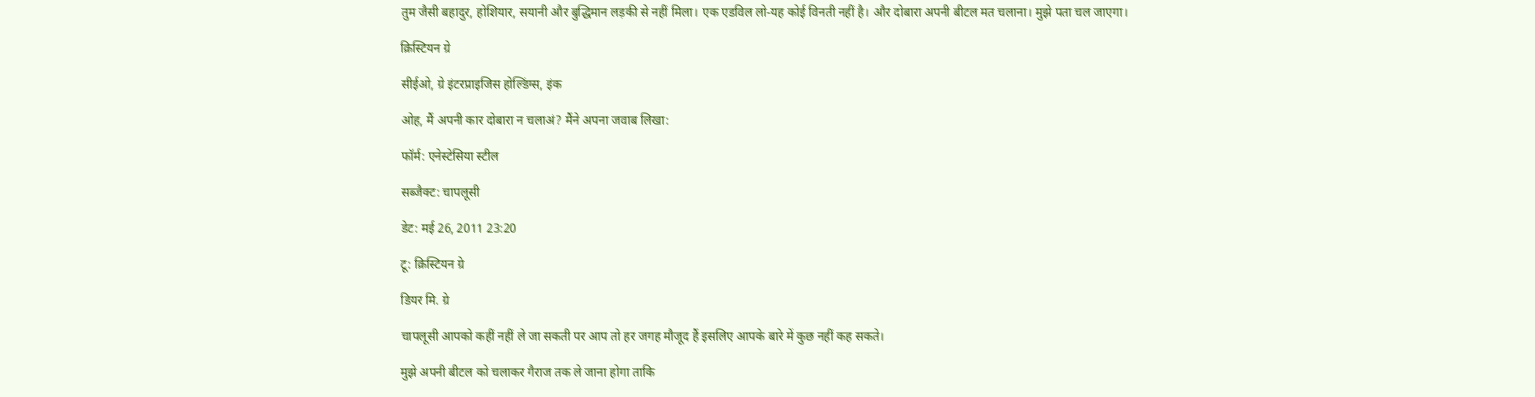तुम जैसी बहादुर, होशियार, सयानी और बुद्धिमान लड़की से नहीं मिला। एक एडविल लो-यह कोई विनती नहीं है। और दोबारा अपनी बीटल मत चलाना। मुझे पता चल जाएगा।

क्रिस्टियन ग्रे

सीईओ, ग्रे इंटरप्राइजिस होल्डिंग्स, इंक

ओह, मैं अपनी कार दोबारा न चलाअं? मैंने अपना जवाब लिखा:

फॉर्म: एनेस्टेसिया स्टील

सब्जैक्ट: चापलूसी

डेट: मई 26, 2011 23:20

टू: क्रिस्टियन ग्रे

डियर मि. ग्रे

चापलूसी आपको कहीं नहीं ले जा सकती पर आप तो हर जगह मौजूद हैं इसलिए आपके बारे में कुछ नहीं कह सकते।

मुझे अपनी बीटल को चलाकर गैराज तक ले जाना होगा ताकि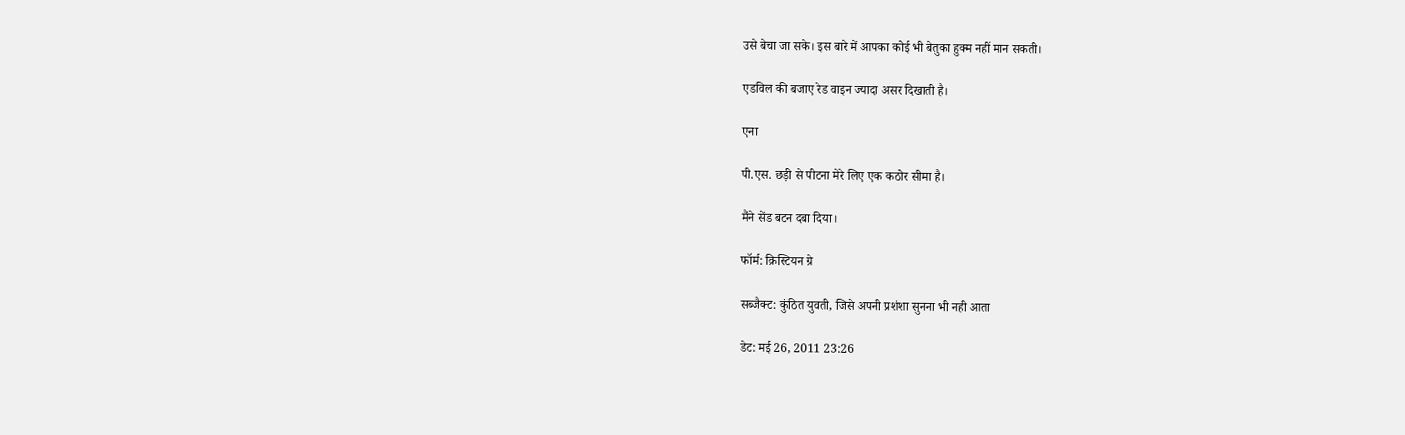उसे बेचा जा सके। इस बारे में आपका कोई भी बेतुका हुक्म नहीं मान सकती।

एडविल की बजाए रेड वाइन ज्यादा असर दिखाती है।

एना

पी.एस. छड़ी से पीटना मेरे लिए एक कठोर सीमा है।

मैंने सेंड बटन दबा दिया।

फॉर्म: क्रिस्टियन ग्रे

सब्जैक्ट: कुंठित युवती, जिसे अपनी प्रशंशा सुनना भी नही आता

डेट: मई 26, 2011 23:26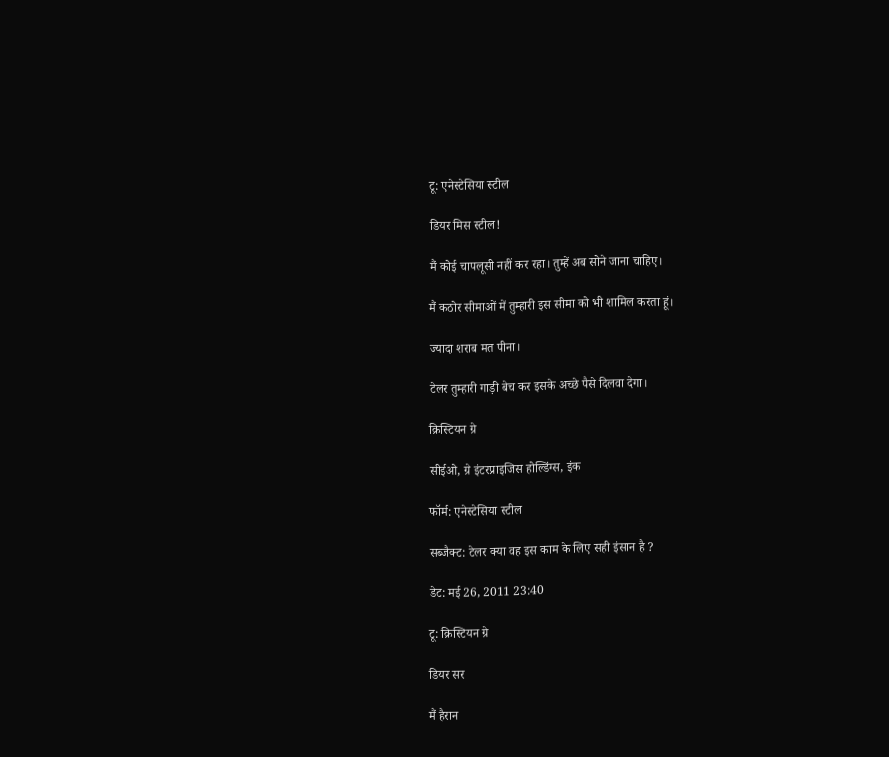टू: एनेस्टेसिया स्टील

डियर मिस स्टील!

मैं कोई चापलूसी नहीं कर रहा। तुम्हें अब सोने जाना चाहिए।

मैं कठोर सीमाओं में तुम्हारी इस सीमा को भी शामिल करता हूं।

ज्यादा शराब मत पीना।

टेलर तुम्हारी गाड़ी बेच कर इसके अच्छे पैसे दिलवा देगा।

क्रिस्टियन ग्रे

सीईओ, ग्रे इंटरप्राइजिस होल्डिंग्स, इंक

फॉर्म: एनेस्टेसिया स्टील

सब्जैक्ट: टेलर क्या वह इस काम के लिए सही इंसान है ?

डेट: मई 26, 2011 23:40

टू: क्रिस्टियन ग्रे

डियर सर

मैं हैरान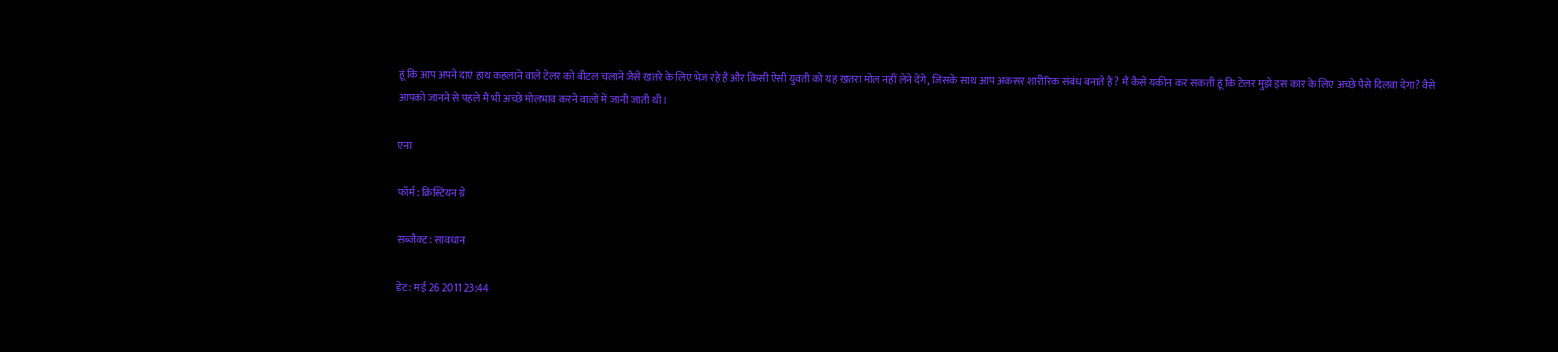हूं कि आप अपने दाएं हाथ कहलाने वाले टेलर को बीटल चलाने जैसे खतरे के लिए भेज रहे हैं और किसी ऐसी युवती को यह खतरा मोल नहीं लेने देंगे, जिसके साथ आप अकसर शारीरिक संबंध बनाते हैं? मैं कैसे यकीन कर सकती हूं कि टेलर मुझे इस कार के लिए अच्छे पैसे दिलवा देगा? वैसे आपको जानने से पहले मैं भी अच्छे मोलभाव करने वालों में जानी जाती थी।

एना

फॉर्म: क्रिस्टियन ग्रे

सब्जैक्ट: सावधान

डेट: मई 26 2011 23:44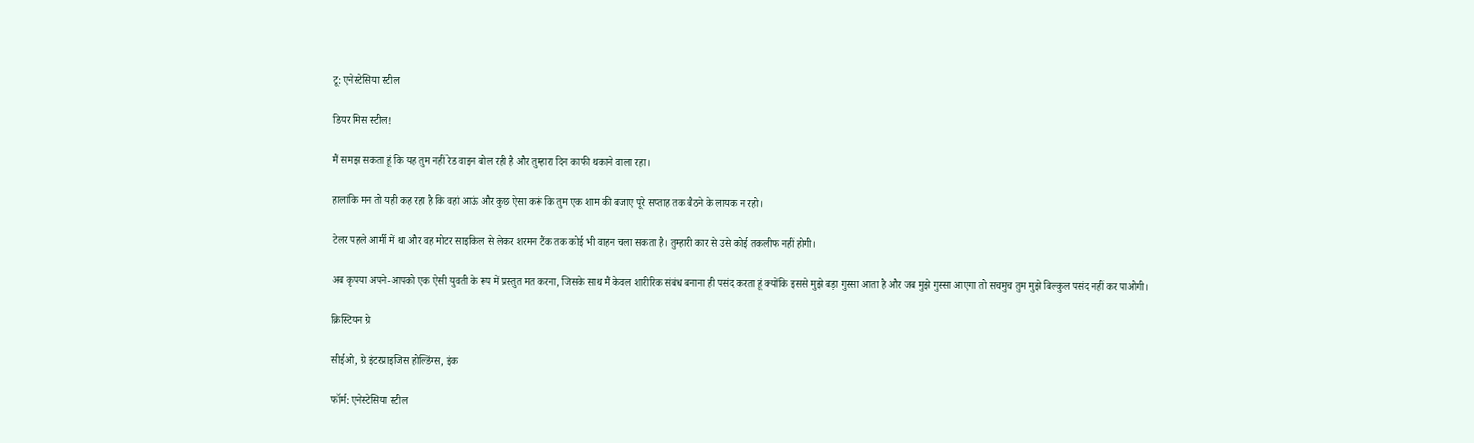टू: एनेस्टेसिया स्टील

डियर मिस स्टील!

मैं समझ सकता हूं कि यह तुम नहीं रेड वाइन बोल रही है और तुम्हारा दिन काफी थकाने वाला रहा।

हालांकि मन तो यही कह रहा है कि वहां आऊं और कुछ ऐसा करूं कि तुम एक शाम की बजाए पूरे सप्ताह तक बैठने के लायक न रहो।

टेलर पहले आर्मी में था और वह मोटर साइकिल से लेकर शरमन टैंक तक कोई भी वाहन चला सकता है। तुम्हारी कार से उसे कोई तकलीफ नहीं होगी।

अब कृपया अपने-आपको एक ऐसी युवती के रूप में प्रस्तुत मत करना, जिसके साथ मैं केवल शारीरिक संबंध बनाना ही पसंद करता हूं क्योंकि इससे मुझे बड़ा गुस्सा आता है और जब मुझे गुस्सा आएगा तो सचमुच तुम मुझे बिल्कुल पसंद नहीं कर पाओगी।

क्रिस्टियन ग्रे

सीईओ, ग्रे इंटरप्राइजिस होल्डिंग्स, इंक

फॉर्म: एनेस्टेसिया स्टील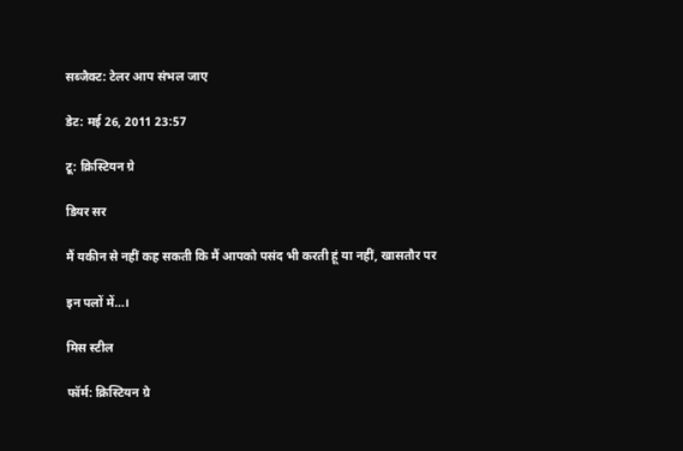सब्जैक्ट: टेलर आप संभल जाए

डेट: मई 26, 2011 23:57

टू: क्रिस्टियन ग्रे

डियर सर

मैं यकीन से नहीं कह सकती कि मैं आपको पसंद भी करती हूं या नहीं, खासतौर पर

इन पलों में…।

मिस स्टील

फॉर्म: क्रिस्टियन ग्रे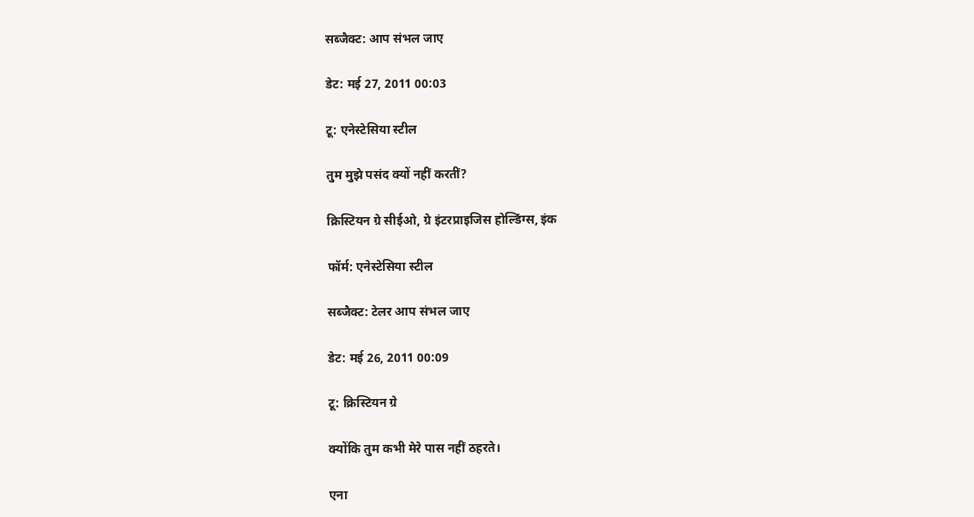सब्जैक्ट: आप संभल जाए

डेट: मई 27, 2011 00:03

टू: एनेस्टेसिया स्टील

तुम मुझे पसंद क्यों नहीं करतीं?

क्रिस्टियन ग्रे सीईओ, ग्रे इंटरप्राइजिस होल्डिंग्स, इंक

फॉर्म: एनेस्टेसिया स्टील

सब्जैक्ट: टेलर आप संभल जाए

डेट: मई 26, 2011 00:09

टू: क्रिस्टियन ग्रे

क्योंकि तुम कभी मेरे पास नहीं ठहरते।

एना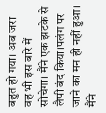बहुत हो गया। अब जरा वह भी इस बारे में सोचेगा। मैंने एक झटके से लैपी बंद किया।पलंग पर जाने का मन ही नहीं हुआ। मैंने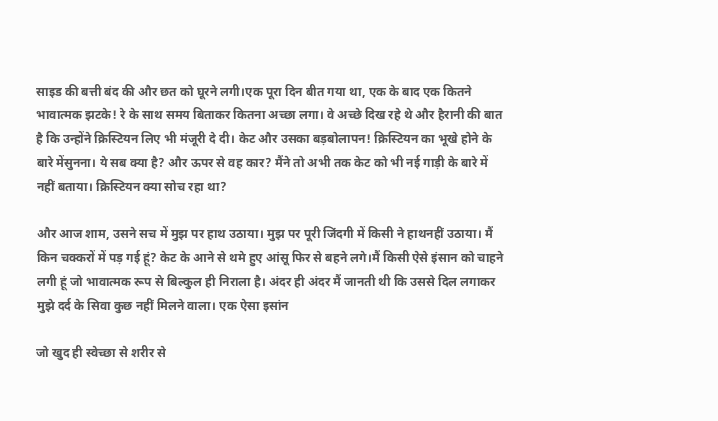साइड की बत्ती बंद की और छत को घूरने लगी।एक पूरा दिन बीत गया था, एक के बाद एक कितने भावात्मक झटके! रे के साथ समय बिताकर कितना अच्छा लगा। वे अच्छे दिख रहे थे और हैरानी की बात है कि उन्होंने क्रिस्टियन लिए भी मंजूरी दे दी। केट और उसका बड़बोलापन! क्रिस्टियन का भूखे होने के बारे मेंसुनना। ये सब क्या है? और ऊपर से वह कार? मैंने तो अभी तक केट को भी नई गाड़ी के बारे में नहीं बताया। क्रिस्टियन क्या सोच रहा था?

और आज शाम, उसने सच में मुझ पर हाथ उठाया। मुझ पर पूरी जिंदगी में किसी ने हाथनहीं उठाया। मैं किन चक्करों में पड़ गई हूं? केट के आने से थमे हुए आंसू फिर से बहने लगे।मैं किसी ऐसे इंसान को चाहने लगी हूं जो भावात्मक रूप से बिल्कुल ही निराला है। अंदर ही अंदर मैं जानती थी कि उससे दिल लगाकर मुझे दर्द के सिवा कुछ नहीं मिलने वाला। एक ऐसा इसांन

जो खुद ही स्वेच्छा से शरीर से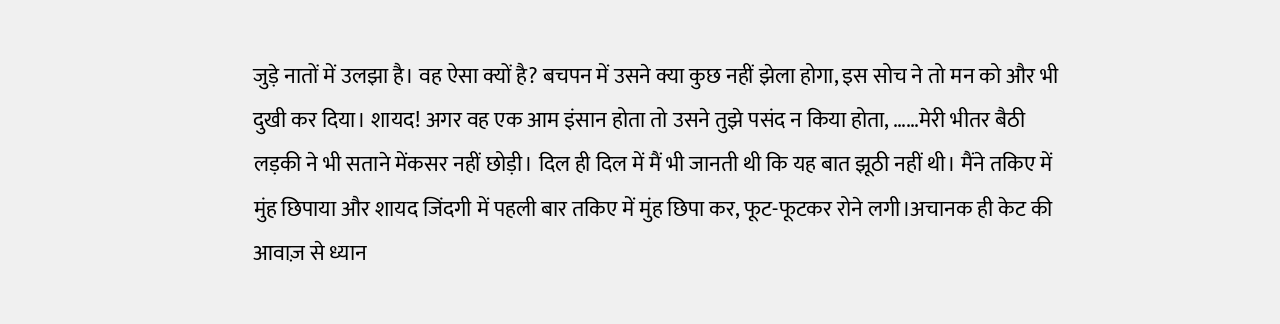जुड़े नातों में उलझा है। वह ऐसा क्यों है? बचपन में उसने क्या कुछ नहीं झेला होगा, इस सोच ने तो मन को और भी दुखी कर दिया। शायद! अगर वह एक आम इंसान होता तो उसने तुझे पसंद न किया होता, ……मेरी भीतर बैठी लड़की ने भी सताने मेंकसर नहीं छोड़ी। दिल ही दिल में मैं भी जानती थी कि यह बात झूठी नहीं थी। मैंने तकिए में मुंह छिपाया और शायद जिंदगी में पहली बार तकिए में मुंह छिपा कर, फूट-फूटकर रोने लगी।अचानक ही केट की आवाज़ से ध्यान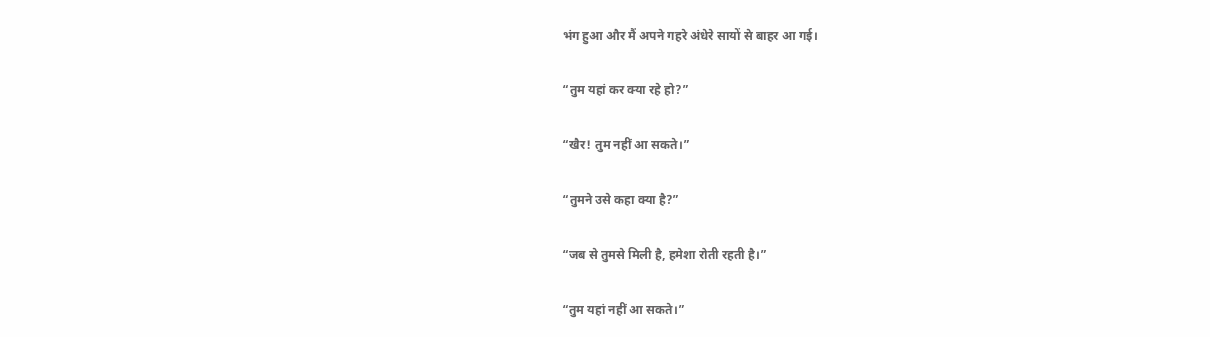भंग हुआ और मैं अपने गहरे अंधेरे सायों से बाहर आ गई।

“तुम यहां कर क्या रहे हो?”

“खैर! तुम नहीं आ सकते।”

“तुमने उसे कहा क्या है?”

“जब से तुमसे मिली है, हमेशा रोती रहती है।”

“तुम यहां नहीं आ सकते।”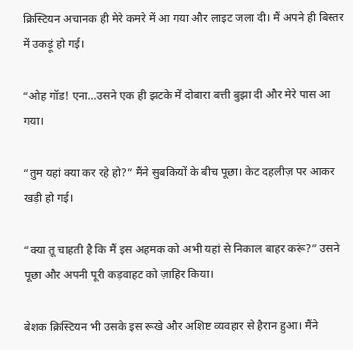क्रिस्टियन अचानक ही मेरे कमरे में आ गया और लाइट जला दी। मैं अपने ही बिस्तर में उकड़ूं हो गई।

“ओह गॉड! एना…उसने एक ही झटके में दोबारा बत्ती बुझा दी और मेरे पास आ गया।

“तुम यहां क्या कर रहे हो?” मैंने सुबकियों के बीच पूछा। केट दहलीज़ पर आकर खड़ी हो गई।

“क्या तू चाहती है कि मैं इस अहमक को अभी यहां से निकाल बाहर करूं?” उसने पूछा और अपनी पूरी कड़वाहट को ज़ाहिर किया।

बेशक क्रिस्टियन भी उसके इस रूखे और अशिष्ट व्यवहार से हैरान हुआ। मैंने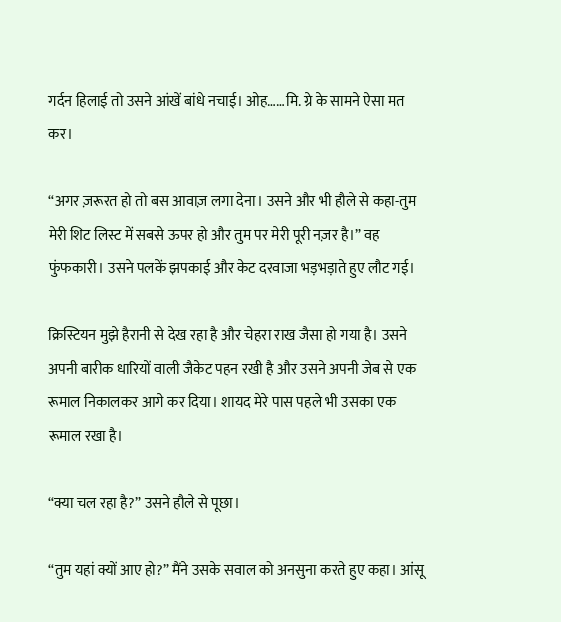गर्दन हिलाई तो उसने आंखें बांधे नचाई। ओह……मि. ग्रे के सामने ऐसा मत कर।

“अगर ज़रूरत हो तो बस आवाज़ लगा देना। उसने और भी हौले से कहा-तुम मेरी शिट लिस्ट में सबसे ऊपर हो और तुम पर मेरी पूरी नज़र है।” वह फुंफकारी। उसने पलकें झपकाई और केट दरवाजा भड़भड़ाते हुए लौट गई।

क्रिस्टियन मुझे हैरानी से देख रहा है और चेहरा राख जैसा हो गया है। उसने अपनी बारीक धारियों वाली जैकेट पहन रखी है और उसने अपनी जेब से एक रूमाल निकालकर आगे कर दिया। शायद मेरे पास पहले भी उसका एक रूमाल रखा है।

“क्या चल रहा है?” उसने हौले से पूछा।

“तुम यहां क्यों आए हो?” मैंने उसके सवाल को अनसुना करते हुए कहा। आंसू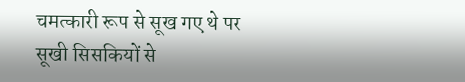चमत्कारी रूप से सूख गए थे पर सूखी सिसकियों से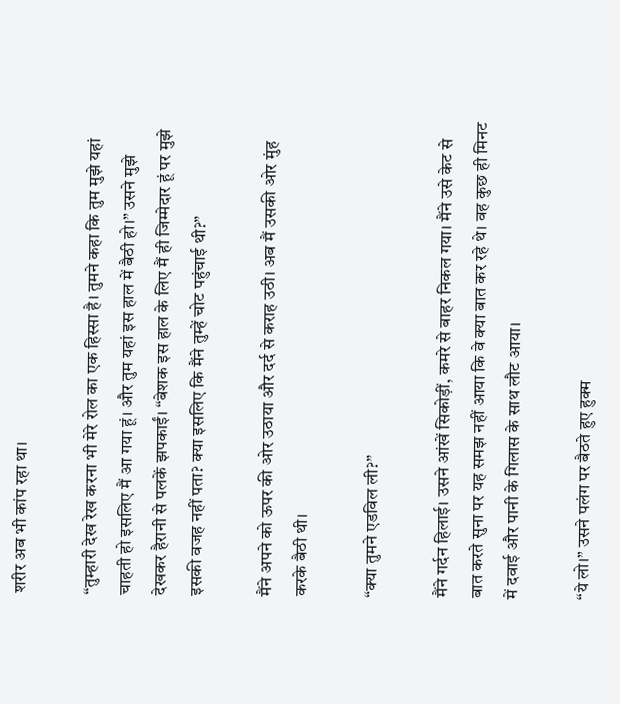शरीर अब भी कांप रहा था।

“तुम्हारी देख रेख करना भी मेरे रोल का एक हिस्सा है। तुमने कहा कि तुम मुझे यहां चाहती हो इसलिए मैं आ गया हूं। और तुम यहां इस हाल में बैठी हो।” उसने मुझे देखकर हैरानी से पलकें झपकाईं। “बेशक इस हाल के लिए मैं ही जिम्मेदार हूं पर मुझे इसकी वजह नहीं पता? क्या इसलिए कि मैंने तुम्हें चोट पहुंचाई थी?”

मैंने अपने को ऊपर की ओर उठाया और दर्द से कराह उठी। अब मैं उसकी ओर मुंह करके बैठी थी।

“क्या तुमने एडविल ली?”

मैंने गर्दन हिलाई। उसने आंखें सिकोड़ीं, कमरे से बाहर निकल गया। मैंने उसे केट से बात करते सुना पर यह समझ नहीं आया कि वे क्या बात कर रहे थे। वह कुछ ही मिनट में दवाई और पानी के गिलास के साथ लौट आया।

“ये लो।” उसने पलंग पर बैठते हुए हुक्म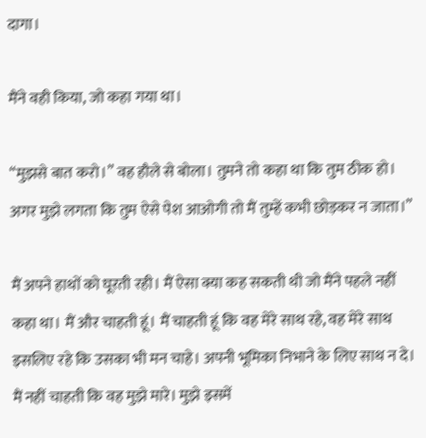दागा।

मैंने वही किया, जो कहा गया था।

“मुझसे बात करो।” वह हौले से बोला। तुमने तो कहा था कि तुम ठीक हो। अगर मुझे लगता कि तुम ऐसे पेश आओगी तो मैं तुम्हें कभी छोड़कर न जाता।”

मैं अपने हाथों को घूरती रही। मैं ऐसा क्या कह सकती थी जो मैंने पहले नहीं कहा था। मैं और चाहती हूं। मैं चाहती हूं कि वह मेरे साथ रहे, वह मेरे साथ इसलिए रहे कि उसका भी मन चाहे। अपनी भूमिका निभाने के लिए साथ न दे। मैं नहीं चाहती कि वह मुझे मारे। मुझे इसमें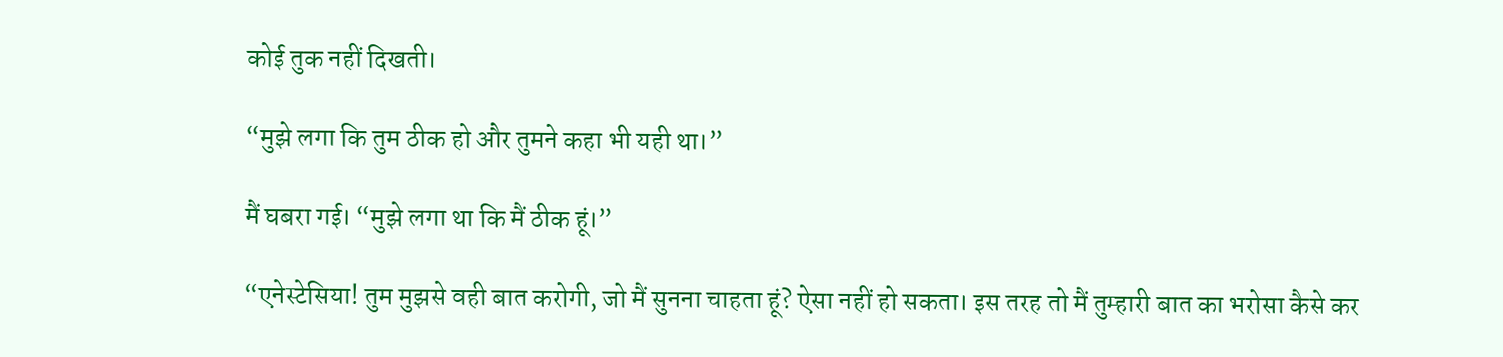कोई तुक नहीं दिखती।

“मुझे लगा कि तुम ठीक हो और तुमने कहा भी यही था।”

मैं घबरा गई। “मुझे लगा था कि मैं ठीक हूं।”

“एनेस्टेसिया! तुम मुझसे वही बात करोगी, जो मैं सुनना चाहता हूं? ऐसा नहीं हो सकता। इस तरह तो मैं तुम्हारी बात का भरोसा कैसे कर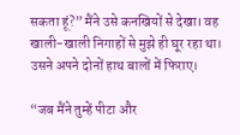सकता हूं?” मैंने उसे कनखियों से देखा। वह खाली-खाली निगाहों से मुझे ही घूर रहा था। उसने अपने दोनों हाथ बालों में फिराए।

“जब मैंने तुम्हें पीटा और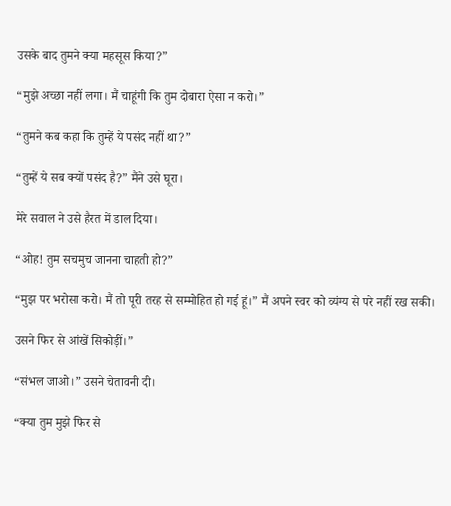उसके बाद तुमने क्या महसूस किया?”

“मुझे अच्छा नहीं लगा। मैं चाहूंगी कि तुम दोबारा ऐसा न करो।”

“तुमने कब कहा कि तुम्हें ये पसंद नहीं था?”

“तुम्हें ये सब क्यों पसंद है?” मैंने उसे घूरा।

मेरे सवाल ने उसे हैरत में डाल दिया।

“ओह! तुम सचमुच जानना चाहती हो?”

“मुझ पर भरोसा करो। मैं तो पूरी तरह से सम्मोहित हो गई हूं।” मैं अपने स्वर को व्यंग्य से परे नहीं रख सकी।

उसने फिर से आंखें सिकोड़ीं।”

“संभल जाओ।” उसने चेतावनी दी।

“क्या तुम मुझे फिर से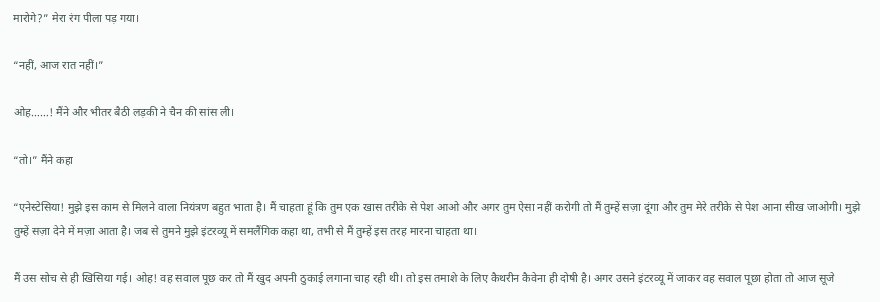मारोगे?” मेरा रंग पीला पड़ गया।

“नहीं, आज रात नहीं।”

ओह……! मैंने और भीतर बैठी लड़की ने चैन की सांस ली।

“तो।” मैंने कहा

“एनेस्टेसिया! मुझे इस काम से मिलने वाला नियंत्रण बहुत भाता है। मैं चाहता हूं कि तुम एक खास तरीके से पेश आओ और अगर तुम ऐसा नहीं करोगी तो मैं तुम्हें सज़ा दूंगा और तुम मेरे तरीके से पेश आना सीख जाओगी। मुझे तुम्हें सज़ा देने में मज़ा आता है। जब से तुमने मुझे इंटरव्यू में समलैंगिक कहा था, तभी से मैं तुम्हें इस तरह मारना चाहता था।

मैं उस सोच से ही खिसिया गई। ओह! वह सवाल पूछ कर तो मैं खुद अपनी ठुकाई लगाना चाह रही थी। तो इस तमाशे के लिए कैथरीन कैवेना ही दोषी है। अगर उसने इंटरव्यू में जाकर वह सवाल पूछा होता तो आज सूजे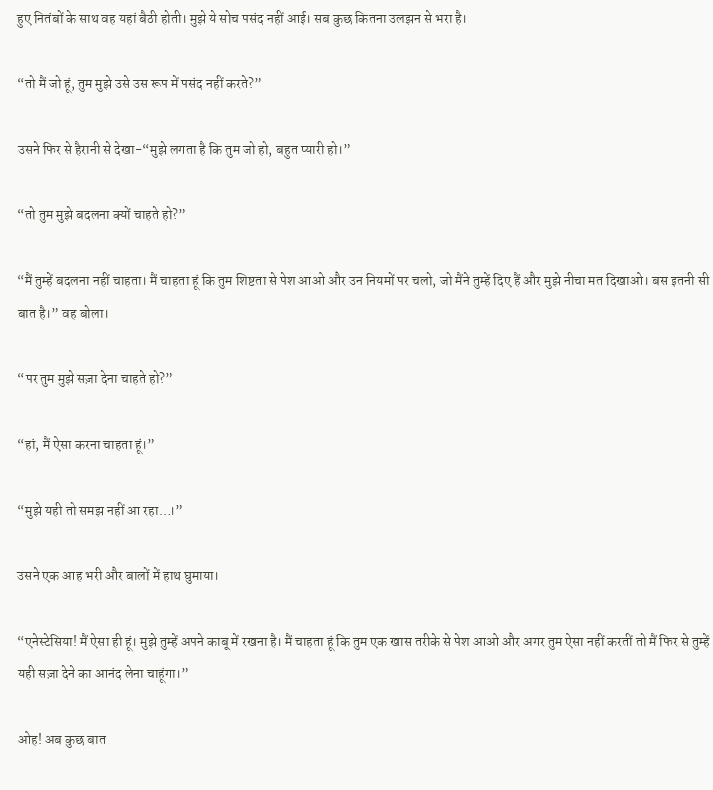हुए नितंबों के साथ वह यहां बैठी होती। मुझे ये सोच पसंद नहीं आई। सब कुछ कितना उलझन से भरा है।

“तो मैं जो हूं, तुम मुझे उसे उस रूप में पसंद नहीं करते?”

उसने फिर से हैरानी से देखा-“मुझे लगता है कि तुम जो हो, बहुत प्यारी हो।”

“तो तुम मुझे बदलना क्यों चाहते हो?”

“मैं तुम्हें बदलना नहीं चाहता। मैं चाहता हूं कि तुम शिष्टता से पेश आओ और उन नियमों पर चलो, जो मैंने तुम्हें दिए हैं और मुझे नीचा मत दिखाओ। बस इतनी सी बात है।” वह बोला।

“पर तुम मुझे सज़ा देना चाहते हो?”

“हां, मैं ऐसा करना चाहता हूं।”

“मुझे यही तो समझ नहीं आ रहा…।”

उसने एक आह भरी और बालों में हाथ घुमाया।

“एनेस्टेसिया! मैं ऐसा ही हूं। मुझे तुम्हें अपने काबू में रखना है। मैं चाहता हूं कि तुम एक खास तरीके से पेश आओ और अगर तुम ऐसा नहीं करतीं तो मैं फिर से तुम्हें यही सज़ा देने का आनंद लेना चाहूंगा।”

ओह! अब कुछ बात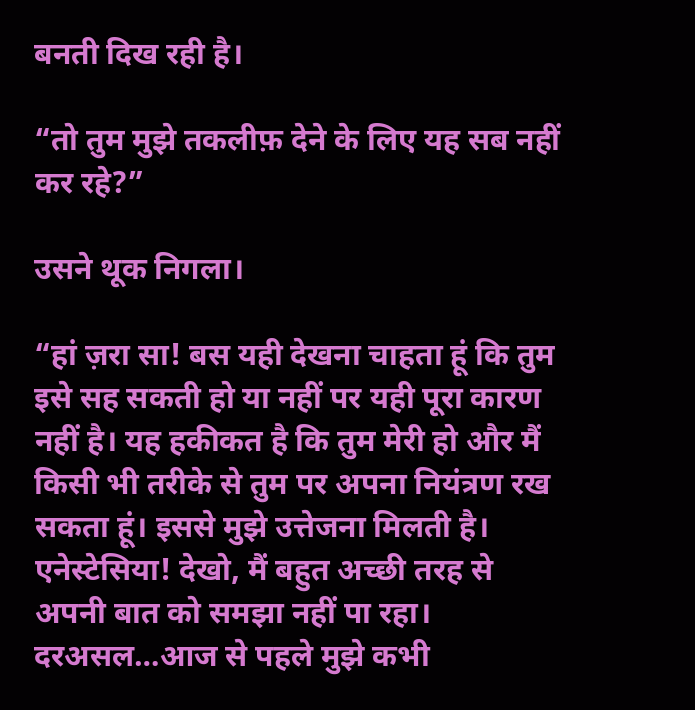बनती दिख रही है।

“तो तुम मुझे तकलीफ़ देने के लिए यह सब नहीं कर रहे?”

उसने थूक निगला।

“हां ज़रा सा! बस यही देखना चाहता हूं कि तुम इसे सह सकती हो या नहीं पर यही पूरा कारण नहीं है। यह हकीकत है कि तुम मेरी हो और मैं किसी भी तरीके से तुम पर अपना नियंत्रण रख सकता हूं। इससे मुझे उत्तेजना मिलती है। एनेस्टेसिया! देखो, मैं बहुत अच्छी तरह से अपनी बात को समझा नहीं पा रहा। दरअसल…आज से पहले मुझे कभी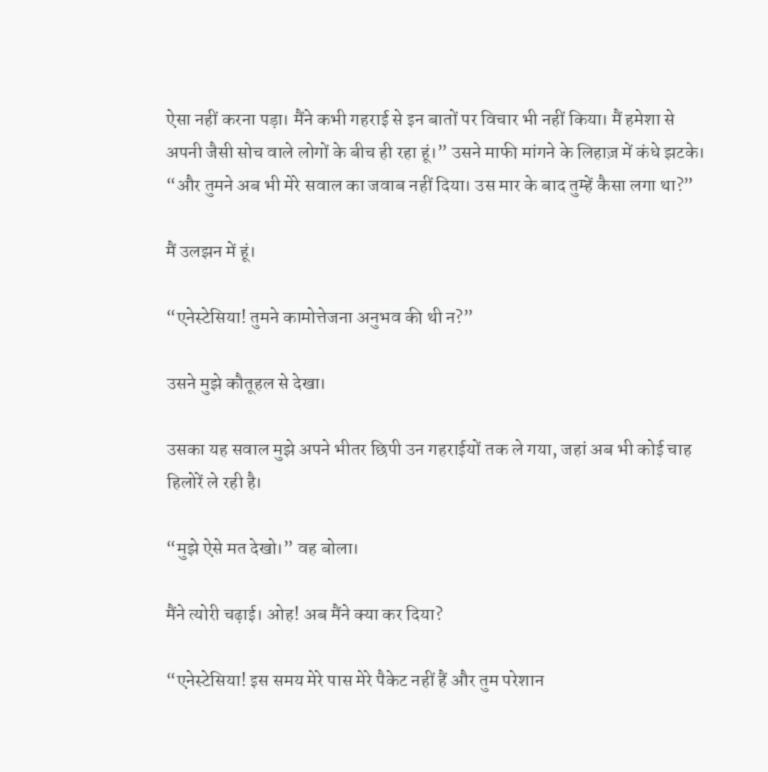ऐसा नहीं करना पड़ा। मैंने कभी गहराई से इन बातों पर विचार भी नहीं किया। मैं हमेशा से अपनी जैसी सोच वाले लोगों के बीच ही रहा हूं।” उसने माफी मांगने के लिहाज़ में कंधे झटके। “और तुमने अब भी मेरे सवाल का जवाब नहीं दिया। उस मार के बाद तुम्हें कैसा लगा था?”

मैं उलझन में हूं।

“एनेस्टेसिया! तुमने कामोत्तेजना अनुभव की थी न?”

उसने मुझे कौतूहल से देखा।

उसका यह सवाल मुझे अपने भीतर छिपी उन गहराईयों तक ले गया, जहां अब भी कोई चाह हिलोरें ले रही है।

“मुझे ऐसे मत देखो।” वह बोला।

मैंने त्योरी चढ़ाई। ओह! अब मैंने क्या कर दिया?

“एनेस्टेसिया! इस समय मेरे पास मेरे पैकेट नहीं हैं और तुम परेशान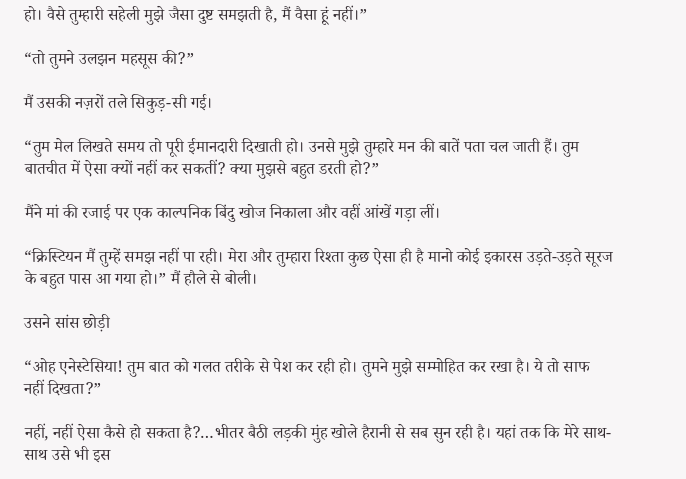हो। वैसे तुम्हारी सहेली मुझे जैसा दुष्ट समझती है, मैं वैसा हूं नहीं।”

“तो तुमने उलझन महसूस की?”

मैं उसकी नज़रों तले सिकुड़-सी गई।

“तुम मेल लिखते समय तो पूरी ईमानदारी दिखाती हो। उनसे मुझे तुम्हारे मन की बातें पता चल जाती हैं। तुम बातचीत में ऐसा क्यों नहीं कर सकतीं? क्या मुझसे बहुत डरती हो?”

मैंने मां की रजाई पर एक काल्पनिक बिंदु खोज निकाला और वहीं आंखें गड़ा लीं।

“क्रिस्टियन मैं तुम्हें समझ नहीं पा रही। मेरा और तुम्हारा रिश्ता कुछ ऐसा ही है मानो कोई इकारस उड़ते-उड़ते सूरज के बहुत पास आ गया हो।” मैं हौले से बोली।

उसने सांस छोड़ी

“ओह एनेस्टेसिया! तुम बात को गलत तरीके से पेश कर रही हो। तुमने मुझे सम्मोहित कर रखा है। ये तो साफ नहीं दिखता?”

नहीं, नहीं ऐसा कैसे हो सकता है?…भीतर बैठी लड़की मुंह खोले हैरानी से सब सुन रही है। यहां तक कि मेरे साथ-साथ उसे भी इस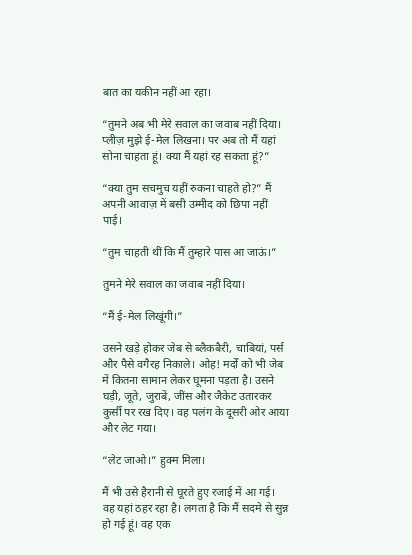बात का यकीन नहीं आ रहा।

“तुमने अब भी मेरे सवाल का जवाब नहीं दिया। प्लीज़ मुझे ई-मेल लिखना। पर अब तो मैं यहां सोना चाहता हूं। क्या मैं यहां रह सकता हूं?”

“क्या तुम सचमुच यहीं रुकना चाहते हो?” मैं अपनी आवाज़ में बसी उम्मीद को छिपा नहीं पाई।

“तुम चाहती थीं कि मैं तुम्हारे पास आ जाऊं।”

तुमने मेरे सवाल का जवाब नहीं दिया।

“मैं ई-मेल लिखूंगी।”

उसने खड़े होकर जेब से ब्लैकबैरी, चाबियां, पर्स और पैसे वगैरह निकाले। ओह! मर्दों को भी जेब में कितना सामान लेकर घूमना पड़ता है। उसने घड़ी, जूते, जुराबें, जींस और जैकेट उतारकर कुर्सी पर रख दिए। वह पलंग के दूसरी ओर आया और लेट गया।

“लेट जाओ।” हुक्म मिला।

मैं भी उसे हैरानी से घूरते हुए रजाई में आ गई। वह यहां ठहर रहा है। लगता है कि मैं सदमे से सुन्न हो गई हूं। वह एक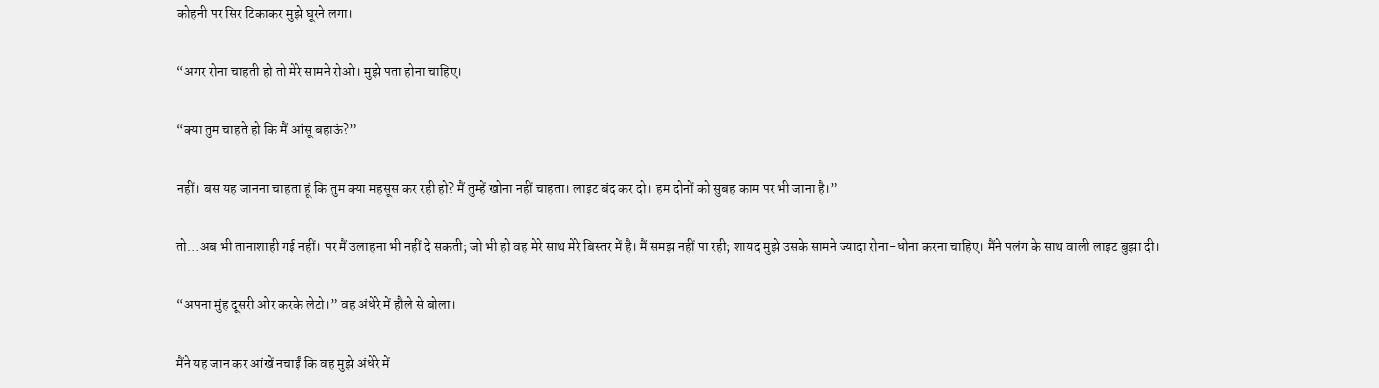कोहनी पर सिर टिकाकर मुझे घूरने लगा।

“अगर रोना चाहती हो तो मेरे सामने रोओ। मुझे पता होना चाहिए।

“क्या तुम चाहते हो कि मैं आंसू बहाऊं?”

नहीं। बस यह जानना चाहता हूं कि तुम क्या महसूस कर रही हो? मैं तुम्हें खोना नहीं चाहता। लाइट बंद कर दो। हम दोनों को सुबह काम पर भी जाना है।”

तो…अब भी तानाशाही गई नहीं। पर मैं उलाहना भी नहीं दे सकती; जो भी हो वह मेरे साथ मेरे बिस्तर में है। मैं समझ नहीं पा रही; शायद मुझे उसके सामने ज्यादा रोना-धोना करना चाहिए। मैंने पलंग के साथ वाली लाइट बुझा दी।

“अपना मुंह दूसरी ओर करके लेटो।” वह अंधेरे में हौले से बोला।

मैंने यह जान कर आंखें नचाईं कि वह मुझे अंधेरे में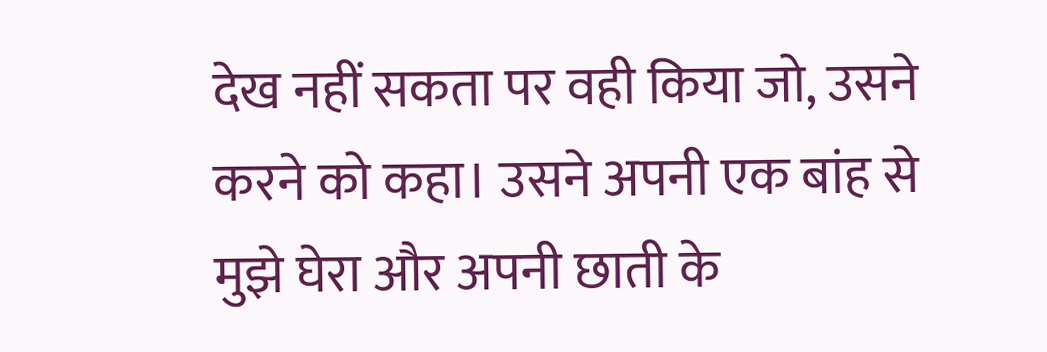देख नहीं सकता पर वही किया जो, उसने करने को कहा। उसने अपनी एक बांह से मुझे घेरा और अपनी छाती के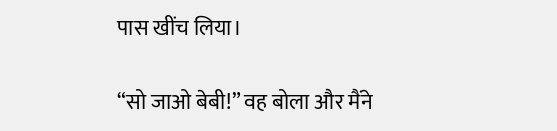पास खींच लिया।

“सो जाओ बेबी!” वह बोला और मैंने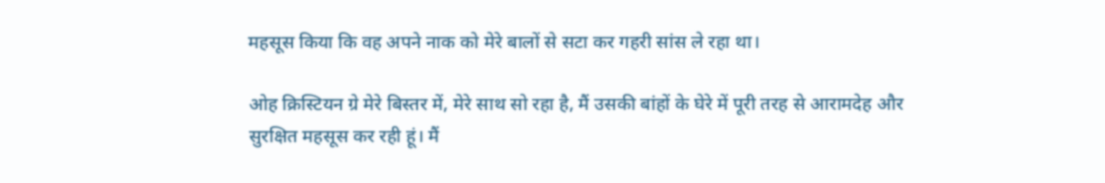महसूस किया कि वह अपने नाक को मेरे बालों से सटा कर गहरी सांस ले रहा था।

ओह क्रिस्टियन ग्रे मेरे बिस्तर में, मेरे साथ सो रहा है, मैं उसकी बांहों के घेरे में पूरी तरह से आरामदेह और सुरक्षित महसूस कर रही हूं। मैं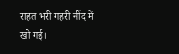राहत भरी गहरी नींद में खो गई।